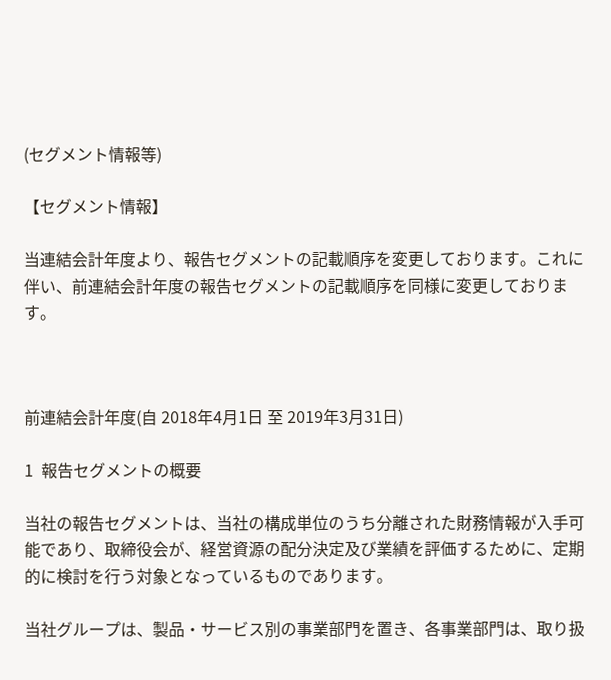(セグメント情報等)

【セグメント情報】

当連結会計年度より、報告セグメントの記載順序を変更しております。これに伴い、前連結会計年度の報告セグメントの記載順序を同様に変更しております。



前連結会計年度(自 2018年4月1日 至 2019年3月31日)

1  報告セグメントの概要

当社の報告セグメントは、当社の構成単位のうち分離された財務情報が入手可能であり、取締役会が、経営資源の配分決定及び業績を評価するために、定期的に検討を行う対象となっているものであります。

当社グループは、製品・サービス別の事業部門を置き、各事業部門は、取り扱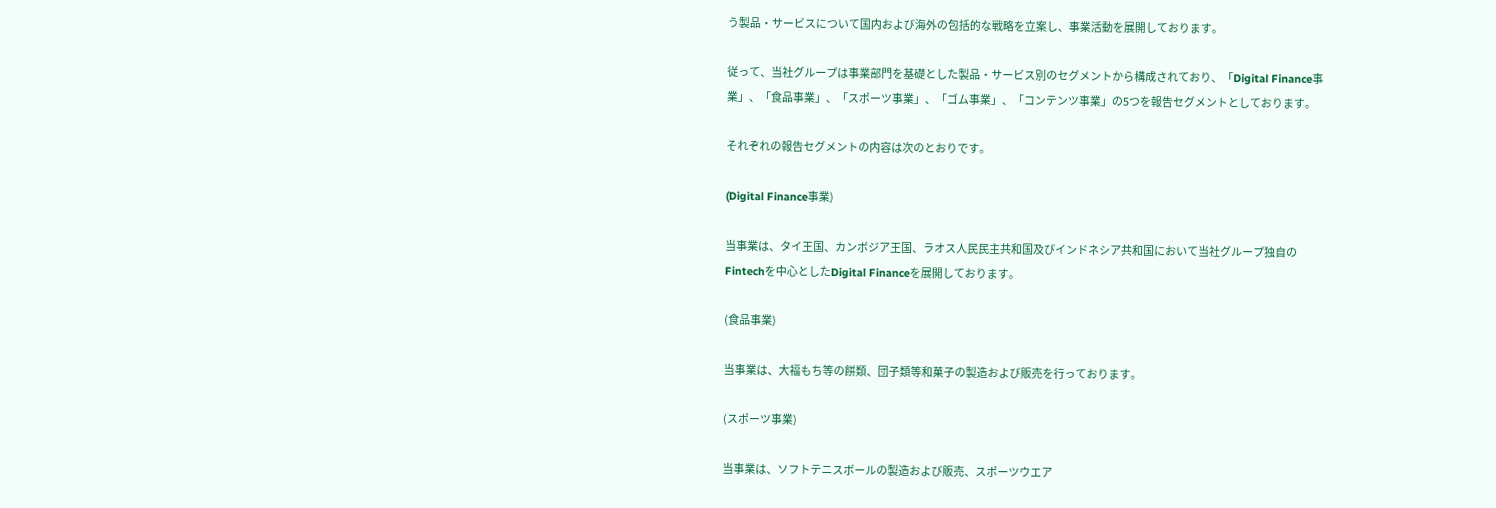う製品・サービスについて国内および海外の包括的な戦略を立案し、事業活動を展開しております。

従って、当社グループは事業部門を基礎とした製品・サービス別のセグメントから構成されており、「Digital Finance事業」、「食品事業」、「スポーツ事業」、「ゴム事業」、「コンテンツ事業」の5つを報告セグメントとしております。

それぞれの報告セグメントの内容は次のとおりです。

(Digital Finance事業)

当事業は、タイ王国、カンボジア王国、ラオス人民民主共和国及びインドネシア共和国において当社グループ独自のFintechを中心としたDigital Financeを展開しております。

(食品事業)

当事業は、大福もち等の餅類、団子類等和菓子の製造および販売を行っております。

(スポーツ事業)

当事業は、ソフトテニスボールの製造および販売、スポーツウエア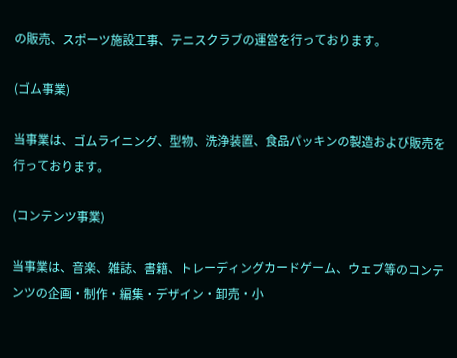の販売、スポーツ施設工事、テニスクラブの運営を行っております。

(ゴム事業)

当事業は、ゴムライニング、型物、洗浄装置、食品パッキンの製造および販売を行っております。

(コンテンツ事業)

当事業は、音楽、雑誌、書籍、トレーディングカードゲーム、ウェブ等のコンテンツの企画・制作・編集・デザイン・卸売・小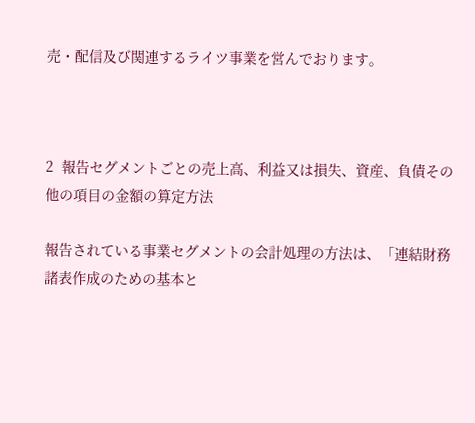売・配信及び関連するライツ事業を営んでおります。



2  報告セグメントごとの売上高、利益又は損失、資産、負債その他の項目の金額の算定方法

報告されている事業セグメントの会計処理の方法は、「連結財務諸表作成のための基本と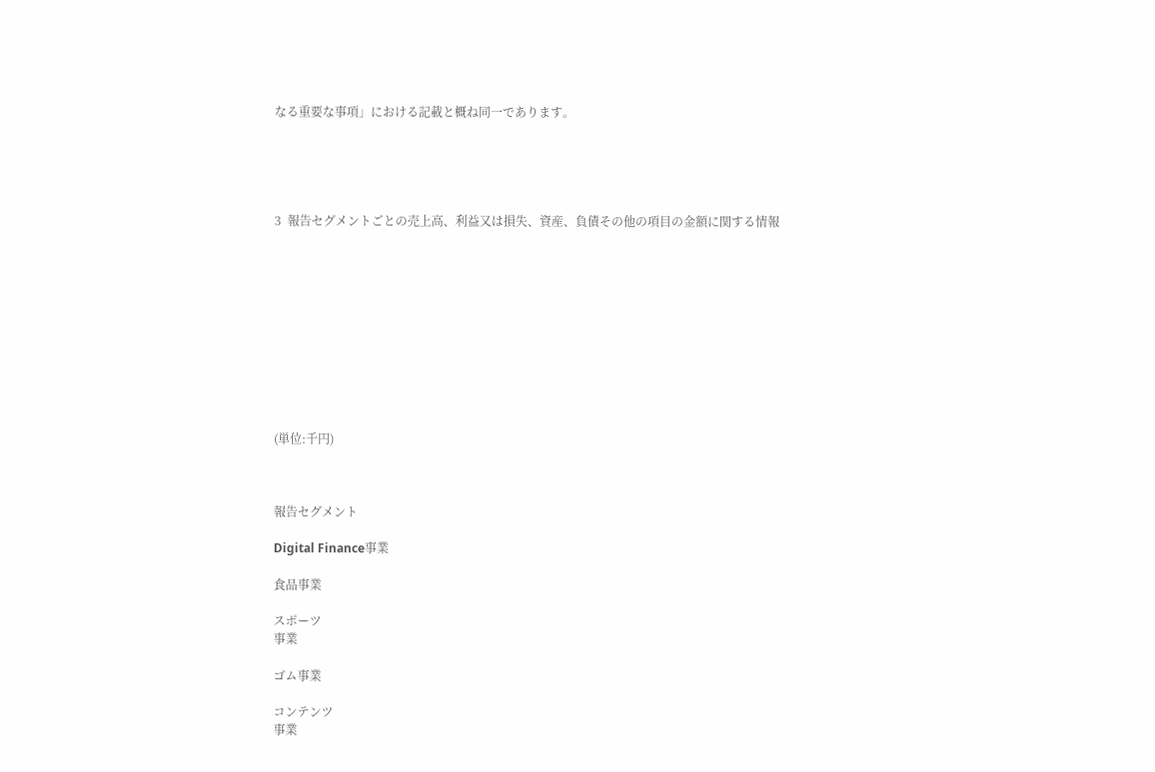なる重要な事項」における記載と概ね同一であります。





3  報告セグメントごとの売上高、利益又は損失、資産、負債その他の項目の金額に関する情報











(単位:千円)



報告セグメント

Digital Finance事業

食品事業

スポーツ
事業

ゴム事業

コンテンツ
事業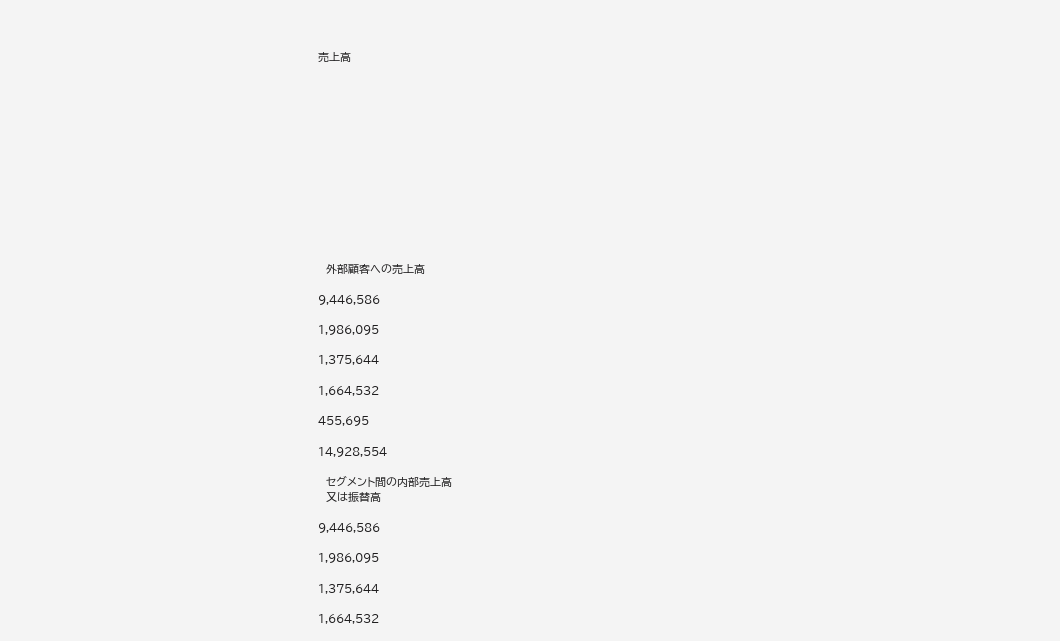売上高













  外部顧客への売上高

9,446,586

1,986,095

1,375,644

1,664,532

455,695

14,928,554

  セグメント間の内部売上高
  又は振替高

9,446,586

1,986,095

1,375,644

1,664,532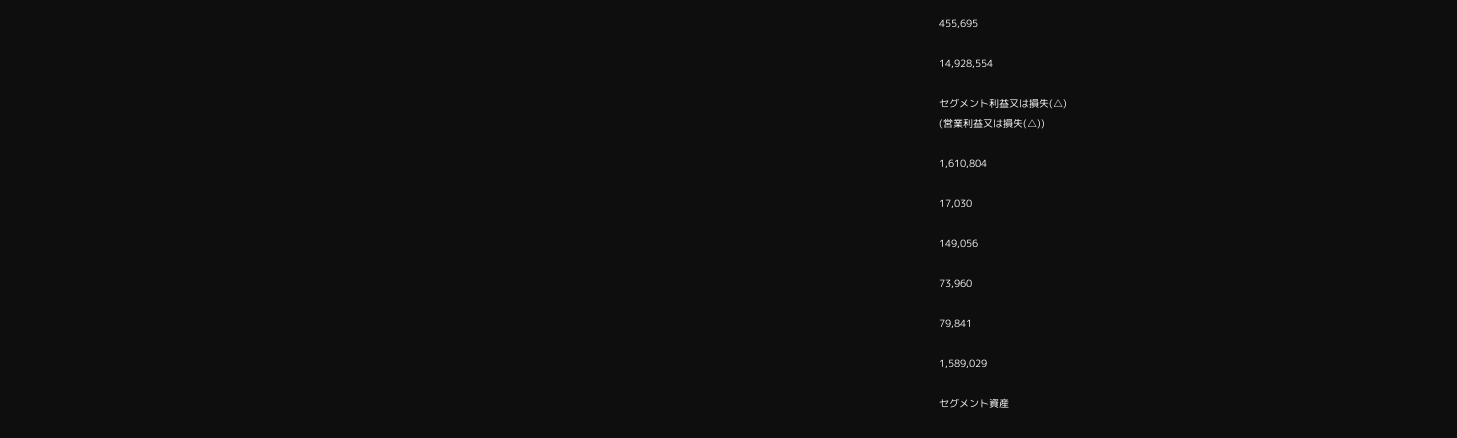455,695

14,928,554

セグメント利益又は損失(△)
(営業利益又は損失(△))

1,610,804

17,030

149,056

73,960

79,841

1,589,029

セグメント資産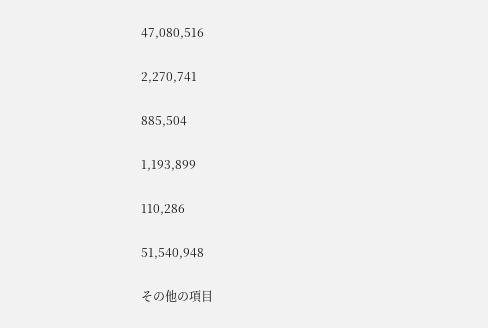47,080,516

2,270,741

885,504

1,193,899

110,286

51,540,948

その他の項目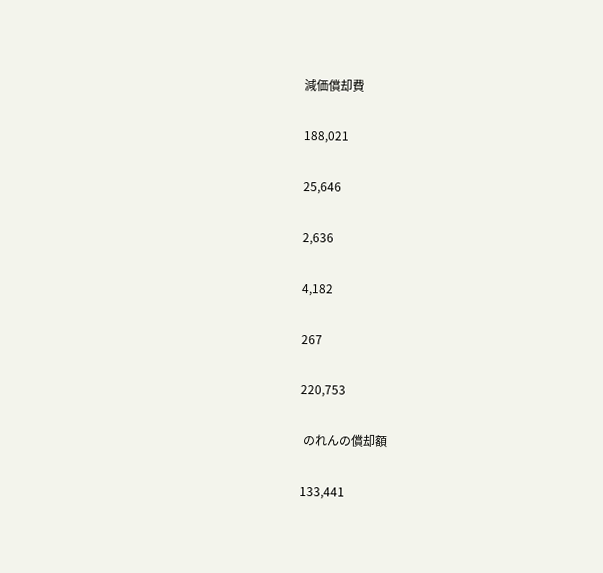減価償却費

188,021

25,646

2,636

4,182

267

220,753

 のれんの償却額

133,441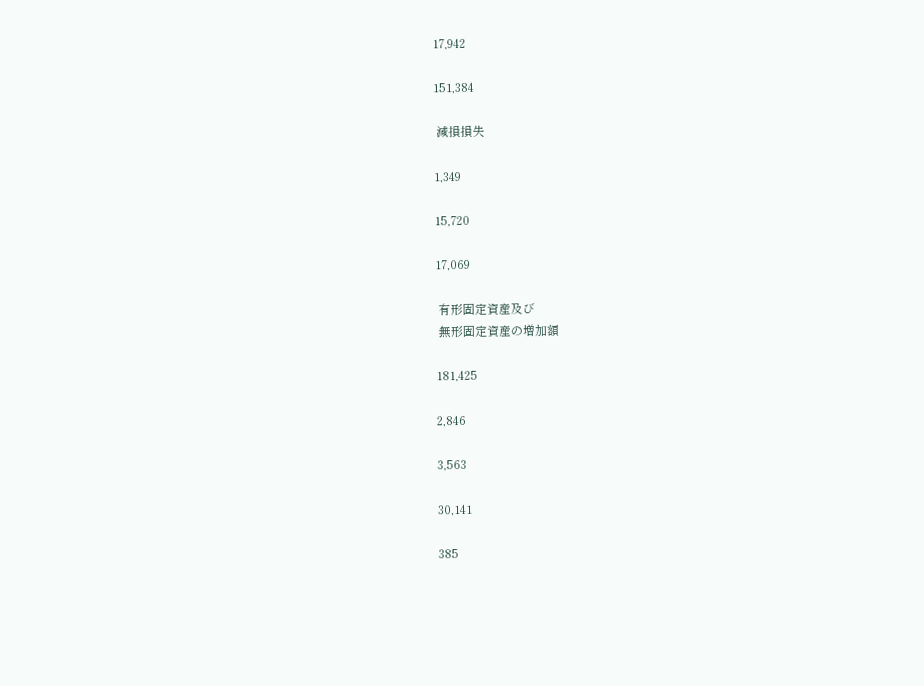17,942

151,384

 減損損失

1,349

15,720

17,069

 有形固定資産及び
 無形固定資産の増加額

181,425

2,846

3,563

30,141

385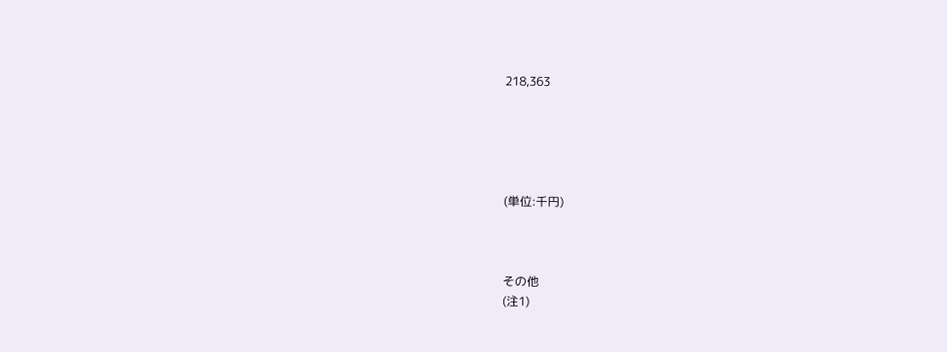218,363





(単位:千円)



その他
(注1)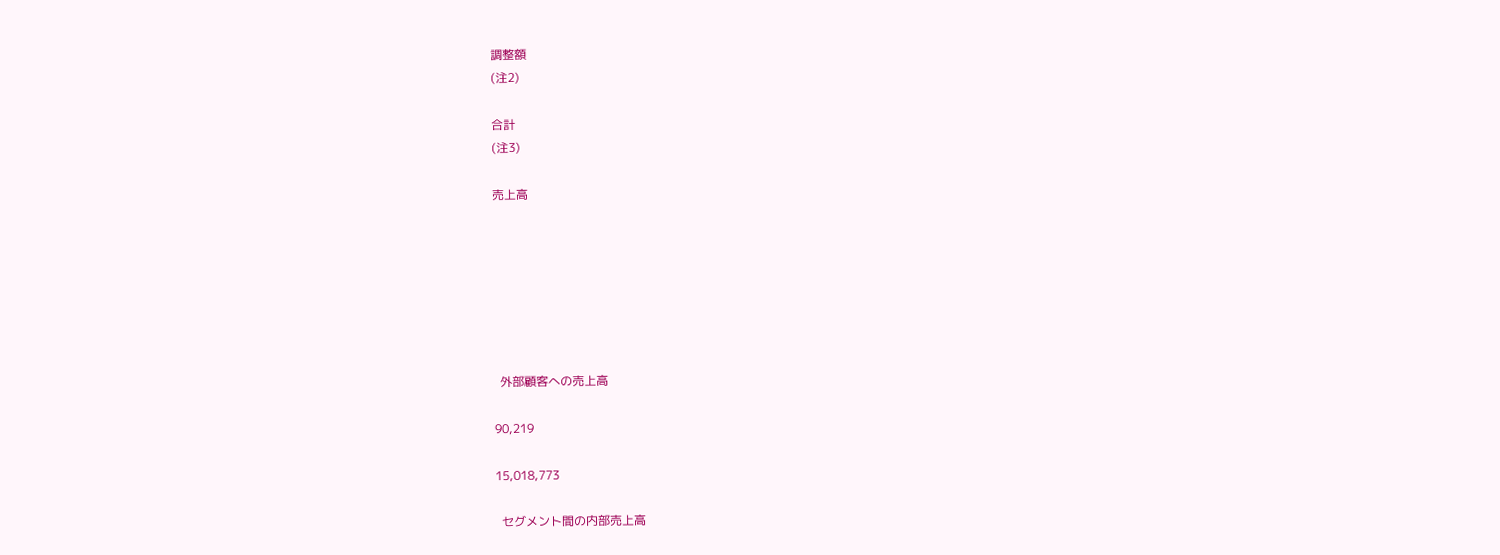調整額
(注2)

合計
(注3)

売上高







  外部顧客への売上高

90,219

15,018,773

  セグメント間の内部売上高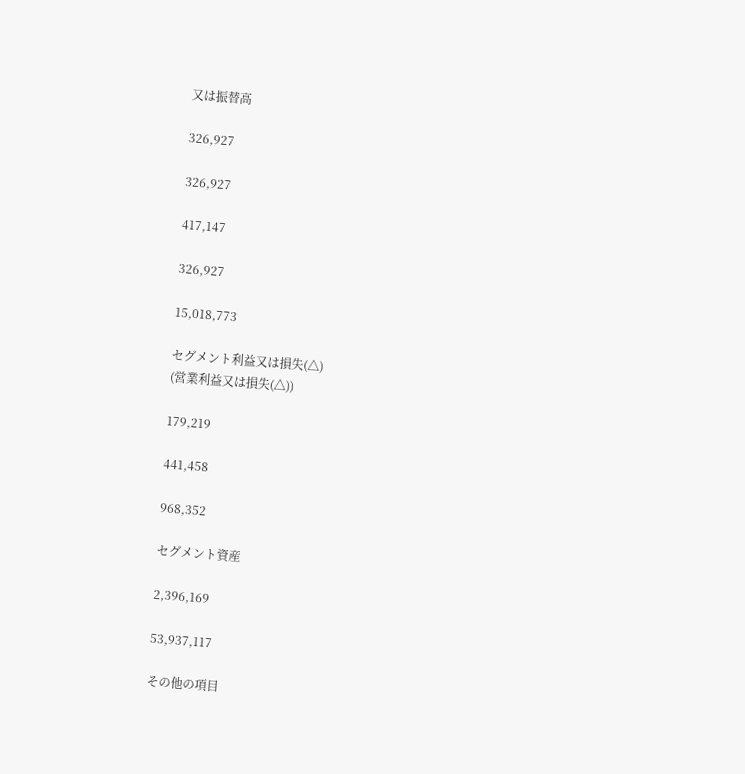又は振替高

326,927

326,927

417,147

326,927

15,018,773

セグメント利益又は損失(△)
(営業利益又は損失(△))

179,219

441,458

968,352

セグメント資産

2,396,169

53,937,117

その他の項目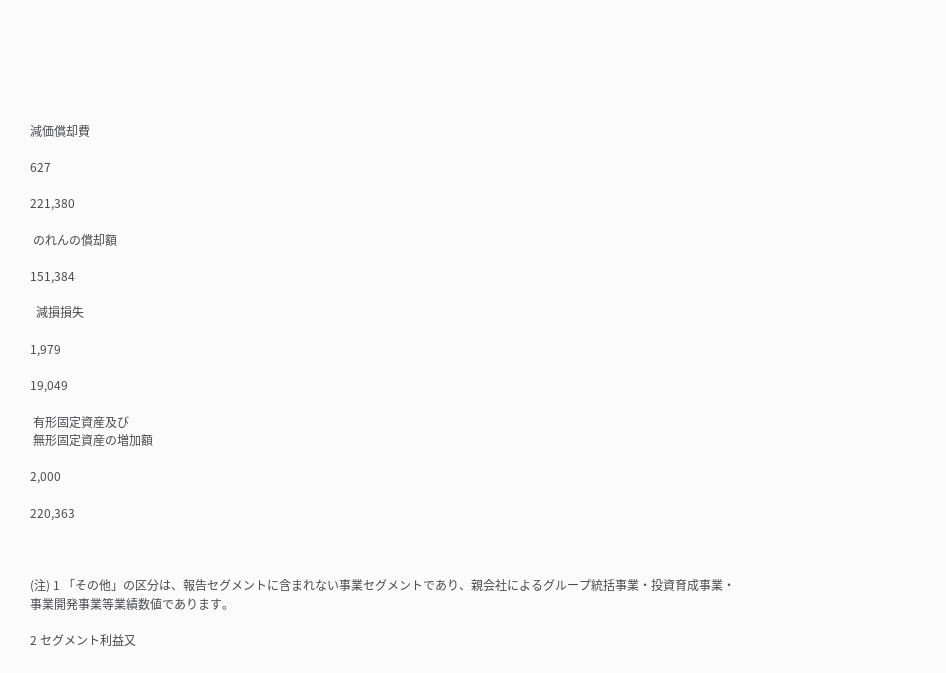減価償却費

627

221,380

 のれんの償却額

151,384

  減損損失

1,979

19,049

 有形固定資産及び
 無形固定資産の増加額

2,000

220,363



(注) 1 「その他」の区分は、報告セグメントに含まれない事業セグメントであり、親会社によるグループ統括事業・投資育成事業・事業開発事業等業績数値であります。

2 セグメント利益又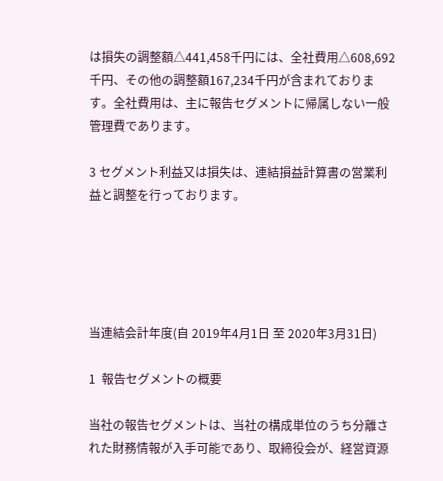は損失の調整額△441,458千円には、全社費用△608,692千円、その他の調整額167,234千円が含まれております。全社費用は、主に報告セグメントに帰属しない一般管理費であります。

3 セグメント利益又は損失は、連結損益計算書の営業利益と調整を行っております。





当連結会計年度(自 2019年4月1日 至 2020年3月31日)

1  報告セグメントの概要

当社の報告セグメントは、当社の構成単位のうち分離された財務情報が入手可能であり、取締役会が、経営資源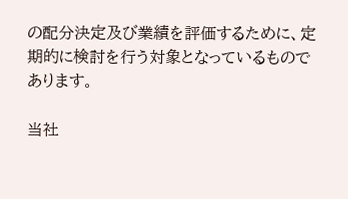の配分決定及び業績を評価するために、定期的に検討を行う対象となっているものであります。

当社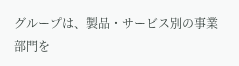グループは、製品・サービス別の事業部門を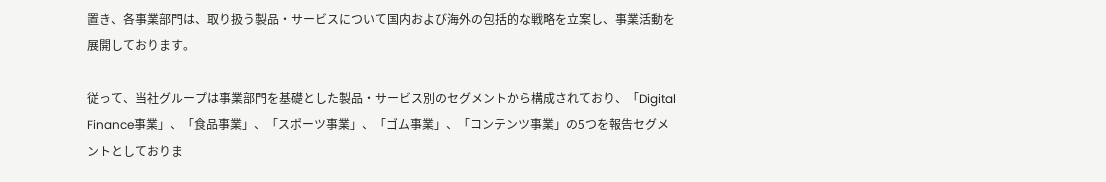置き、各事業部門は、取り扱う製品・サービスについて国内および海外の包括的な戦略を立案し、事業活動を展開しております。

従って、当社グループは事業部門を基礎とした製品・サービス別のセグメントから構成されており、「Digital Finance事業」、「食品事業」、「スポーツ事業」、「ゴム事業」、「コンテンツ事業」の5つを報告セグメントとしておりま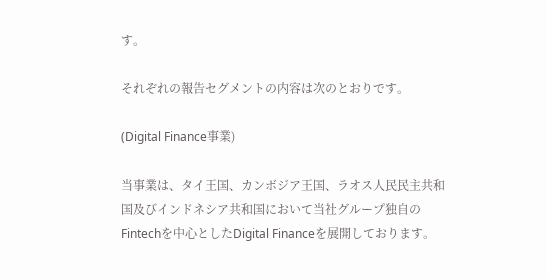す。

それぞれの報告セグメントの内容は次のとおりです。

(Digital Finance事業)

当事業は、タイ王国、カンボジア王国、ラオス人民民主共和国及びインドネシア共和国において当社グループ独自のFintechを中心としたDigital Financeを展開しております。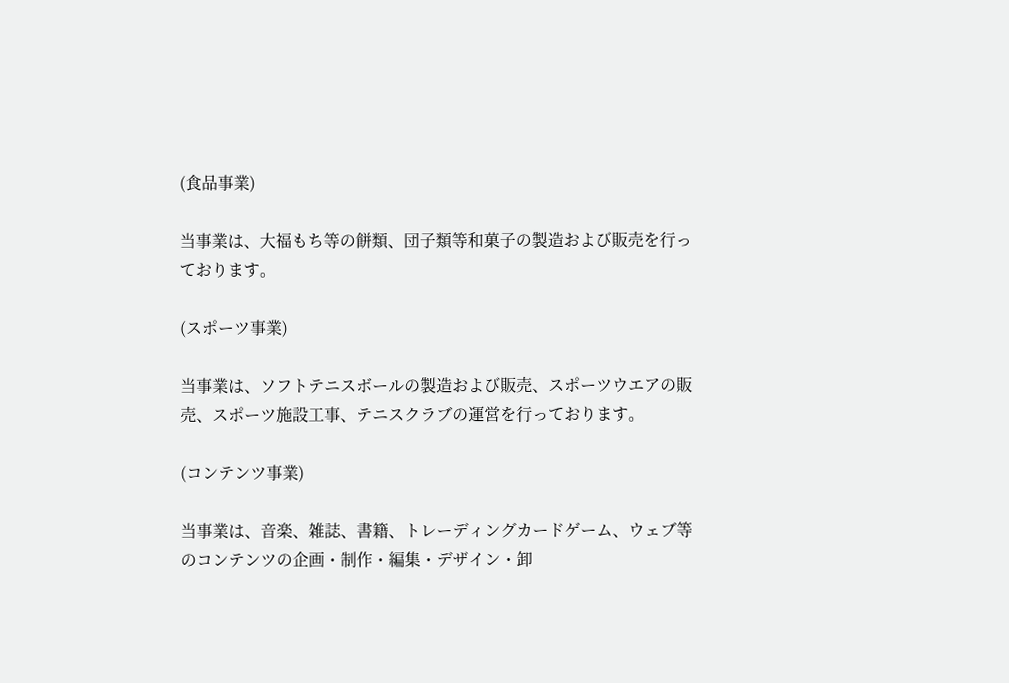(食品事業)

当事業は、大福もち等の餅類、団子類等和菓子の製造および販売を行っております。

(スポーツ事業)

当事業は、ソフトテニスボールの製造および販売、スポーツウエアの販売、スポーツ施設工事、テニスクラブの運営を行っております。

(コンテンツ事業)

当事業は、音楽、雑誌、書籍、トレーディングカードゲーム、ウェブ等のコンテンツの企画・制作・編集・デザイン・卸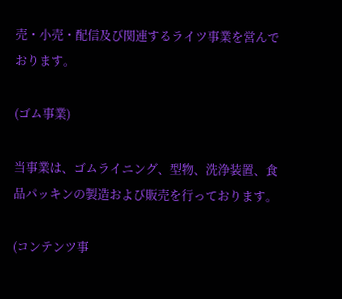売・小売・配信及び関連するライツ事業を営んでおります。

(ゴム事業)

当事業は、ゴムライニング、型物、洗浄装置、食品パッキンの製造および販売を行っております。

(コンテンツ事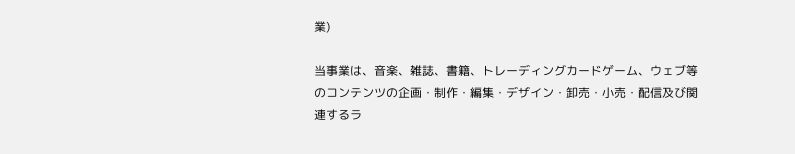業)

当事業は、音楽、雑誌、書籍、トレーディングカードゲーム、ウェブ等のコンテンツの企画・制作・編集・デザイン・卸売・小売・配信及び関連するラ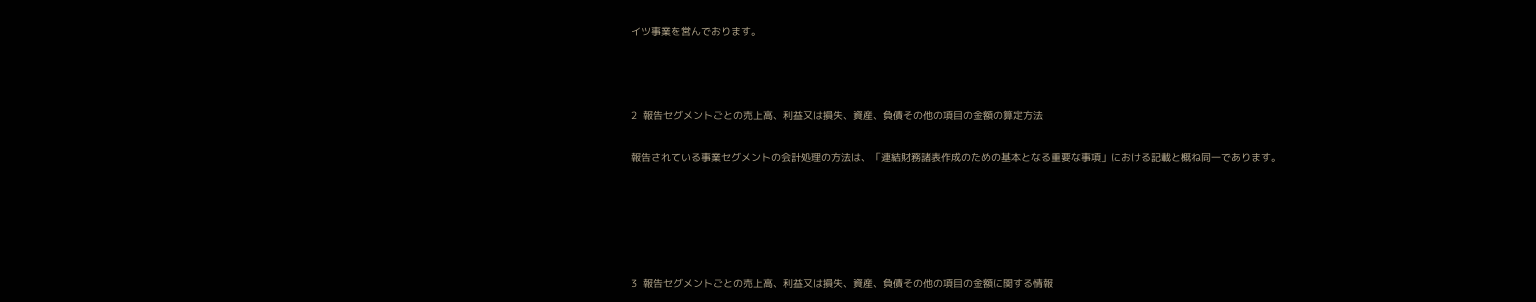イツ事業を営んでおります。



2  報告セグメントごとの売上高、利益又は損失、資産、負債その他の項目の金額の算定方法

報告されている事業セグメントの会計処理の方法は、「連結財務諸表作成のための基本となる重要な事項」における記載と概ね同一であります。





3  報告セグメントごとの売上高、利益又は損失、資産、負債その他の項目の金額に関する情報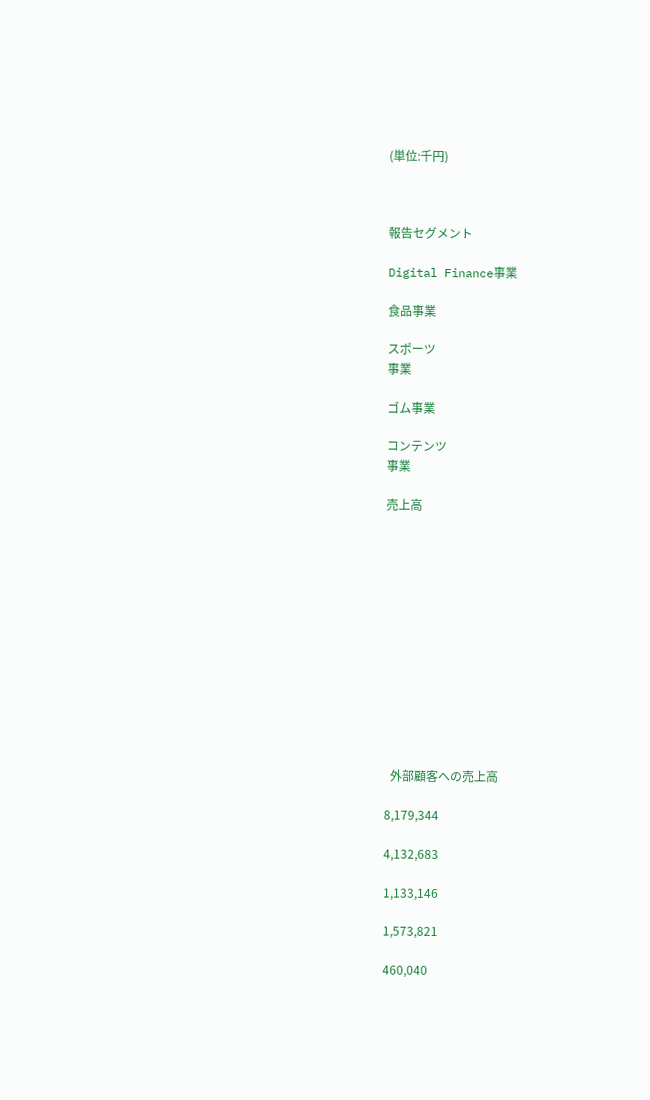(単位:千円)



報告セグメント

Digital Finance事業

食品事業

スポーツ
事業

ゴム事業

コンテンツ
事業

売上高













  外部顧客への売上高

8,179,344

4,132,683

1,133,146

1,573,821

460,040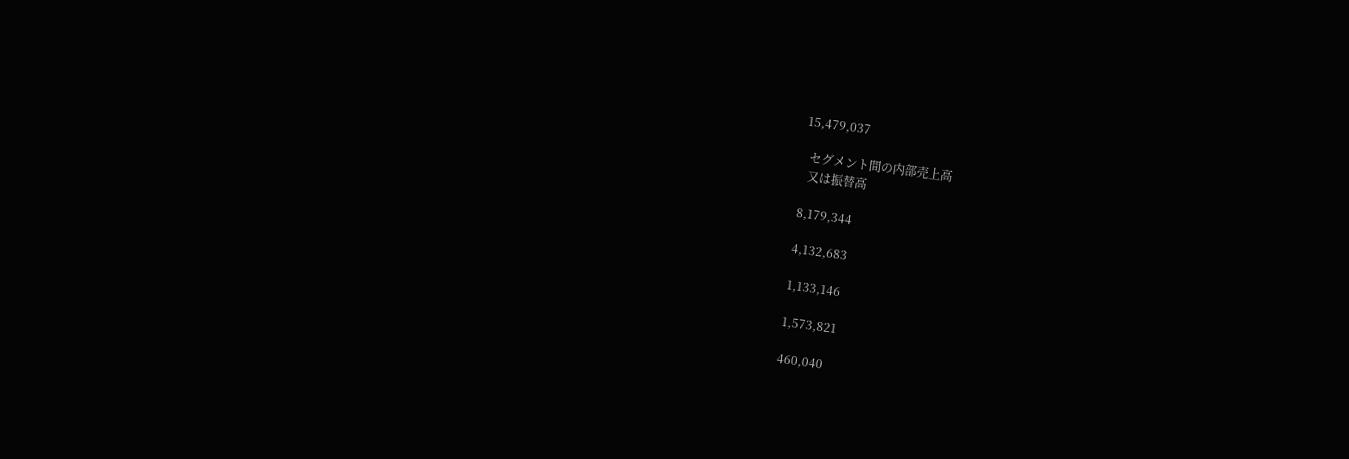15,479,037

  セグメント間の内部売上高
  又は振替高

8,179,344

4,132,683

1,133,146

1,573,821

460,040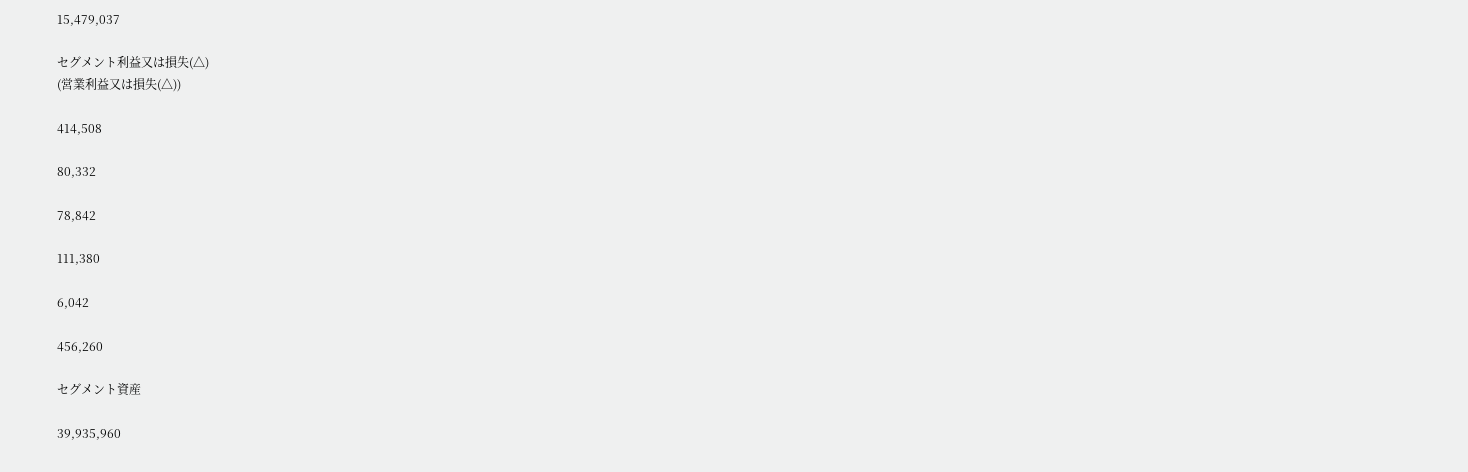15,479,037

セグメント利益又は損失(△)
(営業利益又は損失(△))

414,508

80,332

78,842

111,380

6,042

456,260

セグメント資産

39,935,960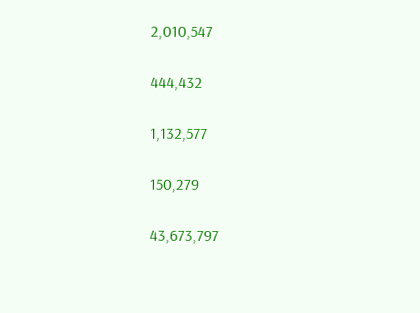2,010,547

444,432

1,132,577

150,279

43,673,797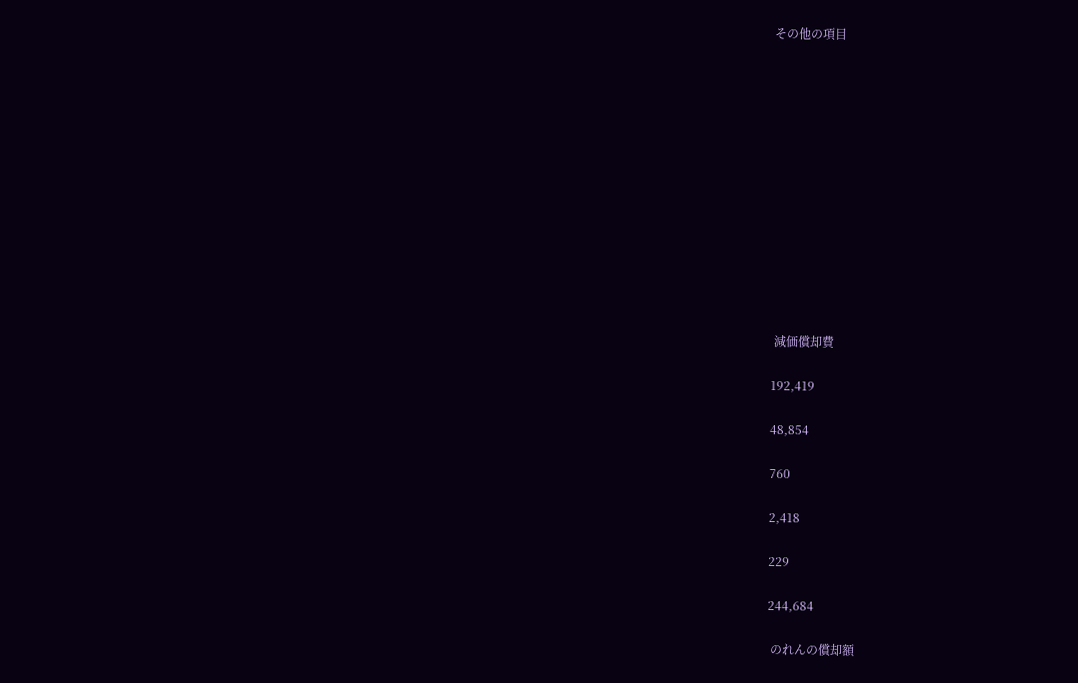その他の項目













 減価償却費

192,419

48,854

760

2,418

229

244,684

 のれんの償却額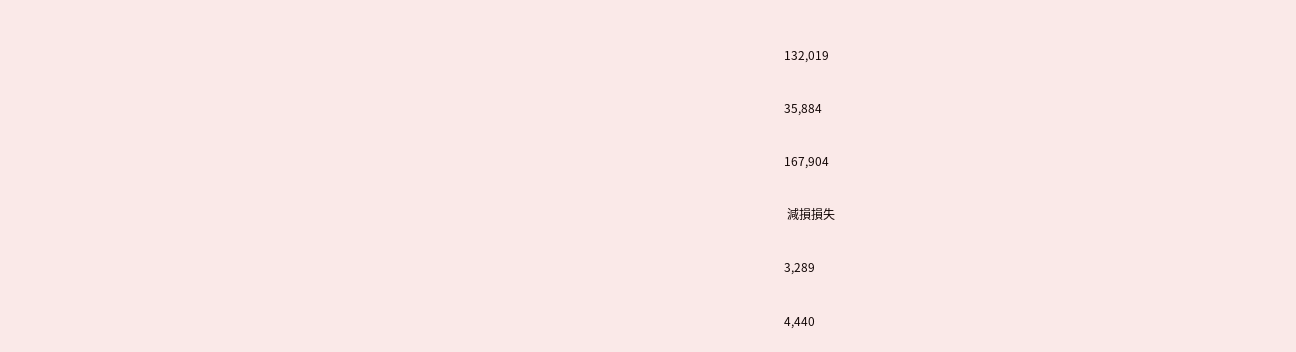132,019

35,884

167,904

 減損損失

3,289

4,440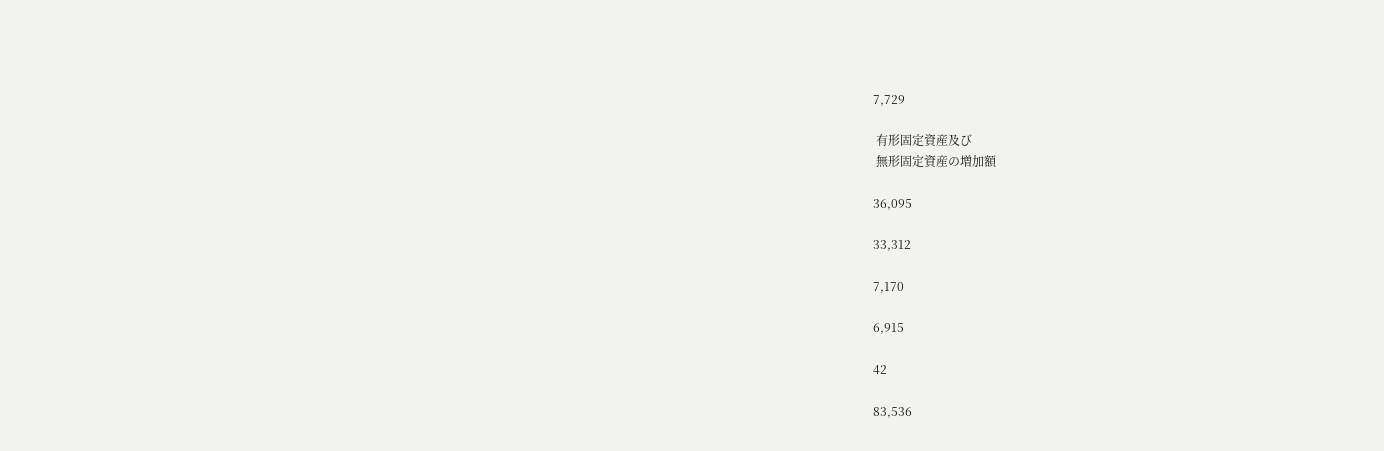7,729

 有形固定資産及び
 無形固定資産の増加額

36,095

33,312

7,170

6,915

42

83,536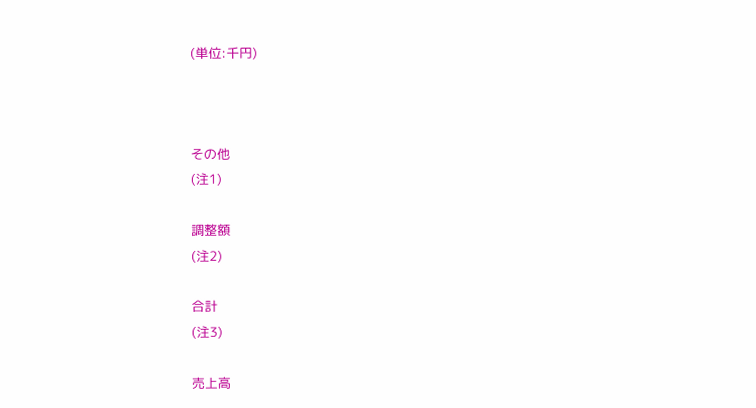(単位:千円)



その他
(注1)

調整額
(注2)

合計
(注3)

売上高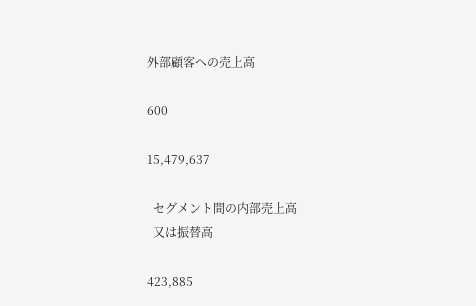外部顧客への売上高

600

15,479,637

  セグメント間の内部売上高
  又は振替高

423,885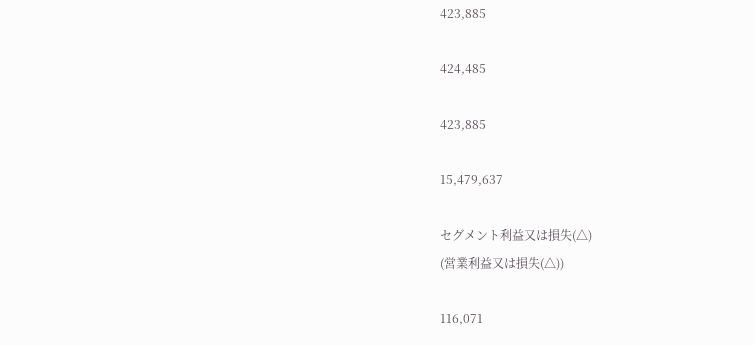423,885

424,485

423,885

15,479,637

セグメント利益又は損失(△)
(営業利益又は損失(△))

116,071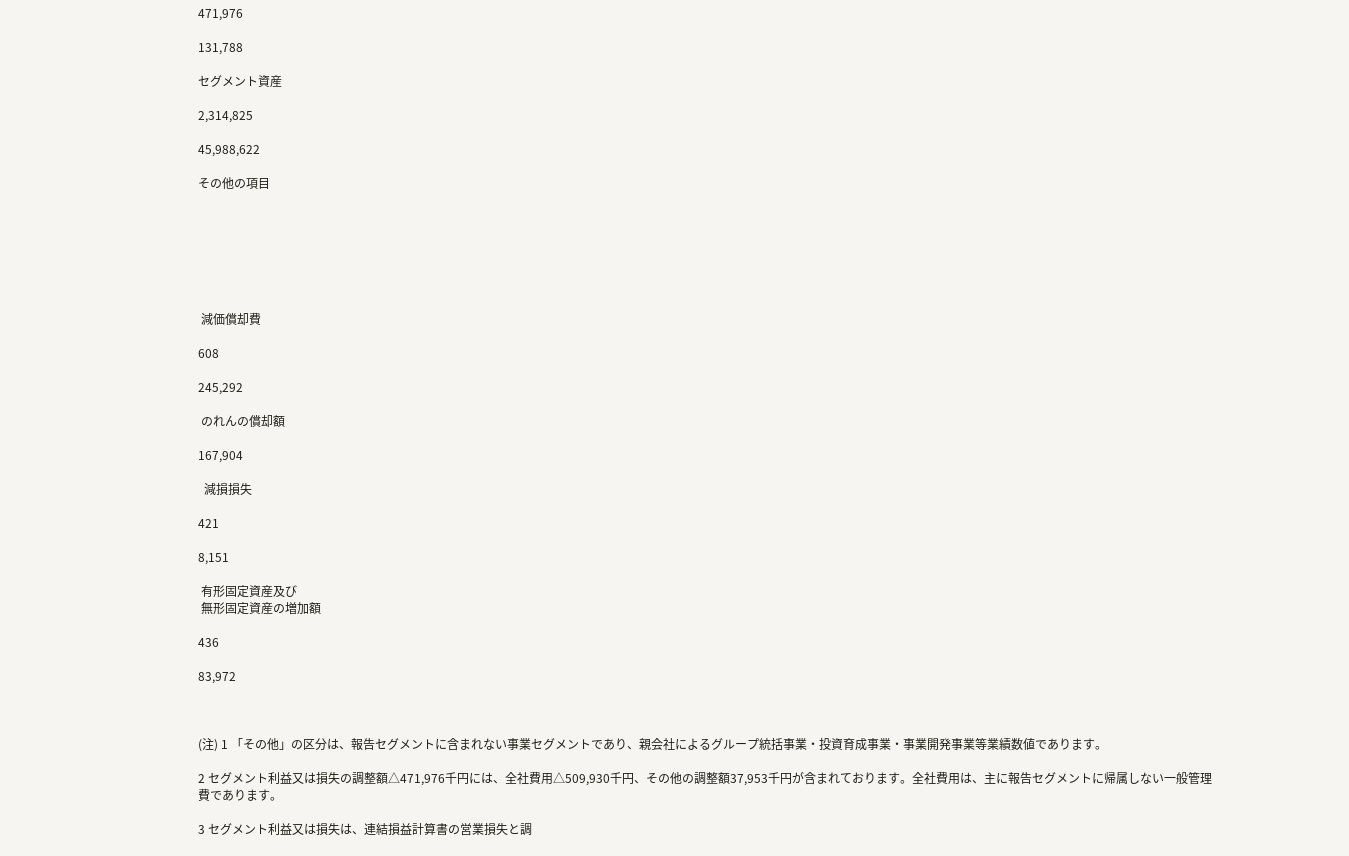471,976

131,788

セグメント資産

2,314,825

45,988,622

その他の項目







 減価償却費

608

245,292

 のれんの償却額

167,904

  減損損失

421

8,151

 有形固定資産及び
 無形固定資産の増加額

436

83,972



(注) 1 「その他」の区分は、報告セグメントに含まれない事業セグメントであり、親会社によるグループ統括事業・投資育成事業・事業開発事業等業績数値であります。

2 セグメント利益又は損失の調整額△471,976千円には、全社費用△509,930千円、その他の調整額37,953千円が含まれております。全社費用は、主に報告セグメントに帰属しない一般管理費であります。

3 セグメント利益又は損失は、連結損益計算書の営業損失と調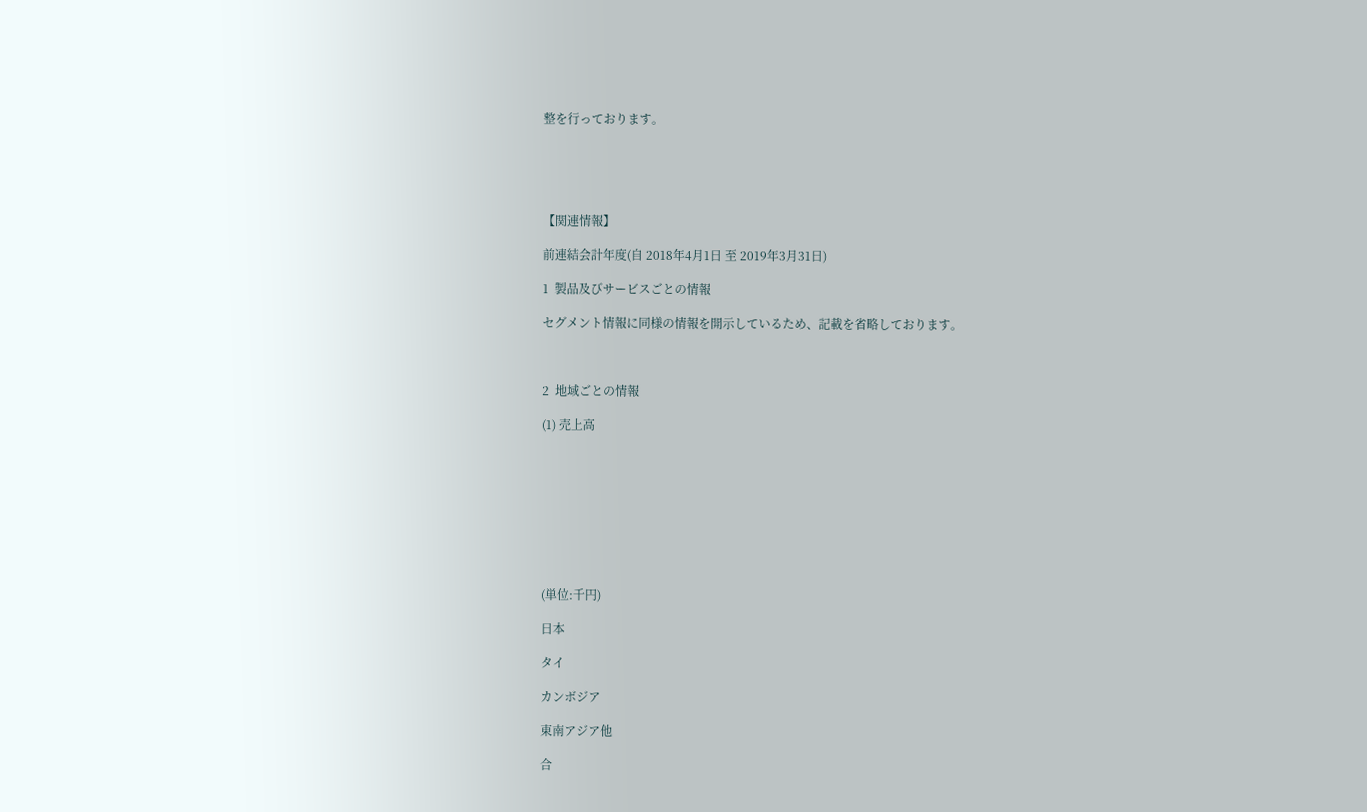整を行っております。





【関連情報】

前連結会計年度(自 2018年4月1日 至 2019年3月31日)

1  製品及びサービスごとの情報

セグメント情報に同様の情報を開示しているため、記載を省略しております。



2  地域ごとの情報

(1) 売上高









(単位:千円)

日本

タイ

カンボジア

東南アジア他

合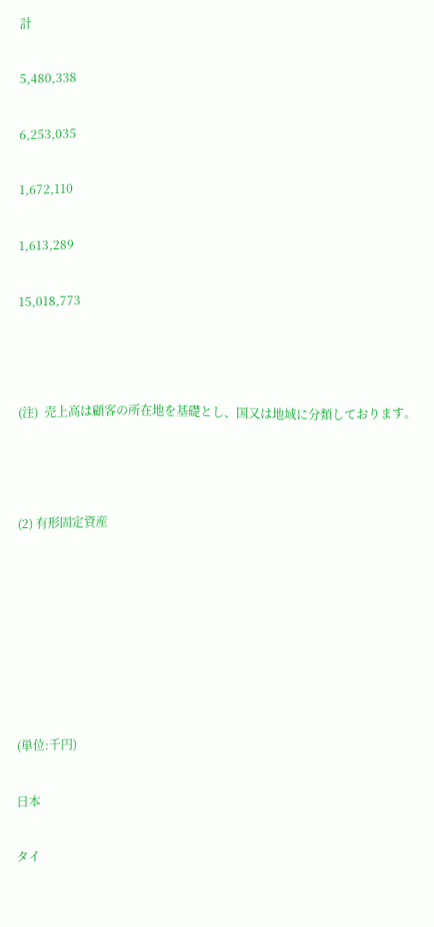計

5,480,338

6,253,035

1,672,110

1,613,289

15,018,773



(注)  売上高は顧客の所在地を基礎とし、国又は地域に分類しております。



(2) 有形固定資産







(単位:千円)

日本

タイ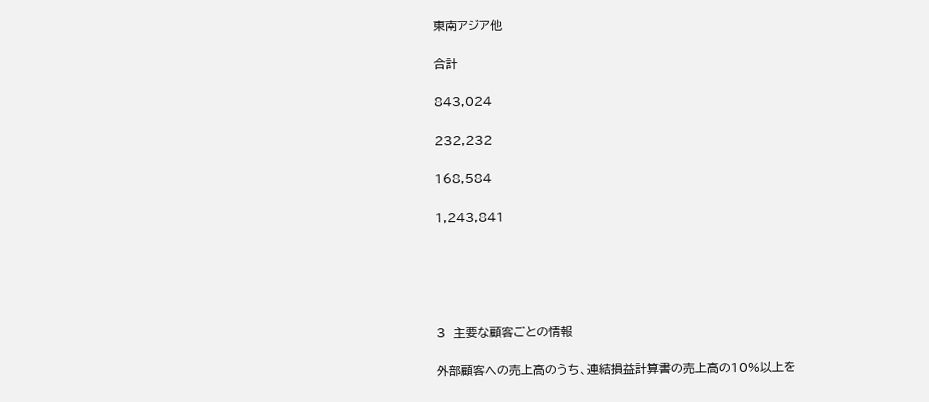東南アジア他

合計

843,024

232,232

168,584

1,243,841





3  主要な顧客ごとの情報

外部顧客への売上高のうち、連結損益計算書の売上高の10%以上を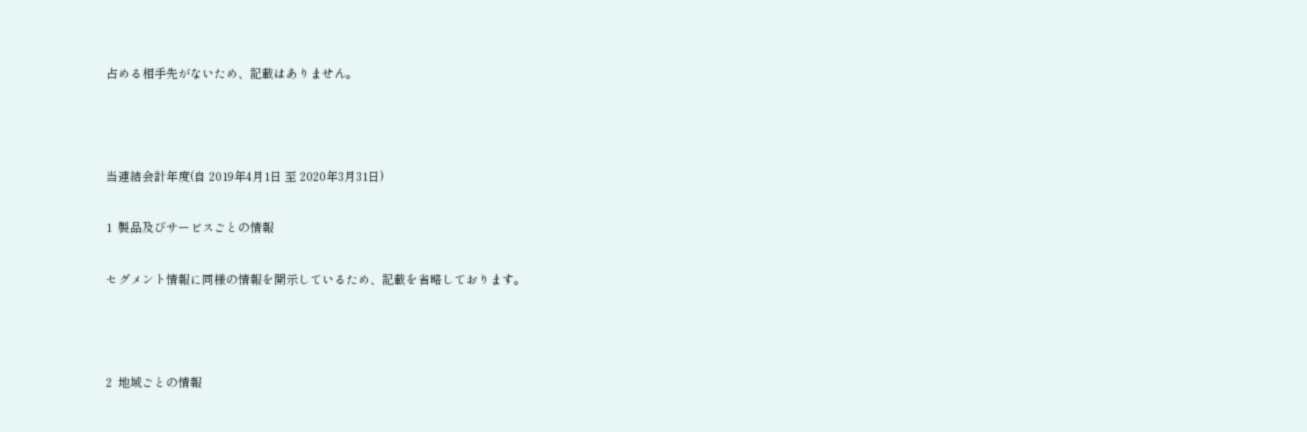占める相手先がないため、記載はありません。



当連結会計年度(自 2019年4月1日 至 2020年3月31日)

1  製品及びサービスごとの情報

セグメント情報に同様の情報を開示しているため、記載を省略しております。



2  地域ごとの情報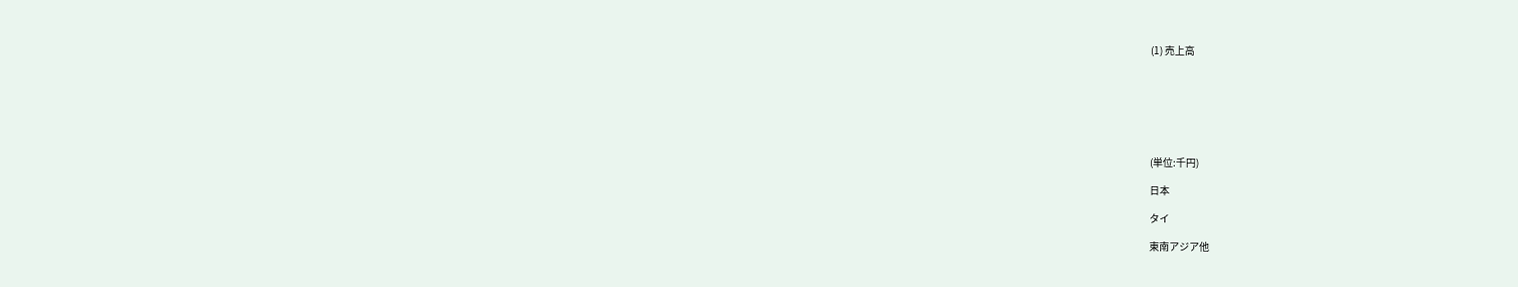(1) 売上高







(単位:千円)

日本

タイ

東南アジア他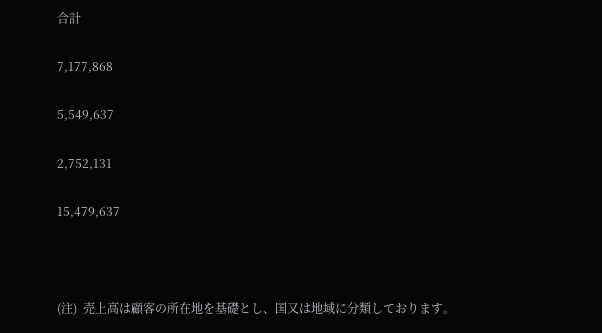合計

7,177,868

5,549,637

2,752,131

15,479,637



(注)  売上高は顧客の所在地を基礎とし、国又は地域に分類しております。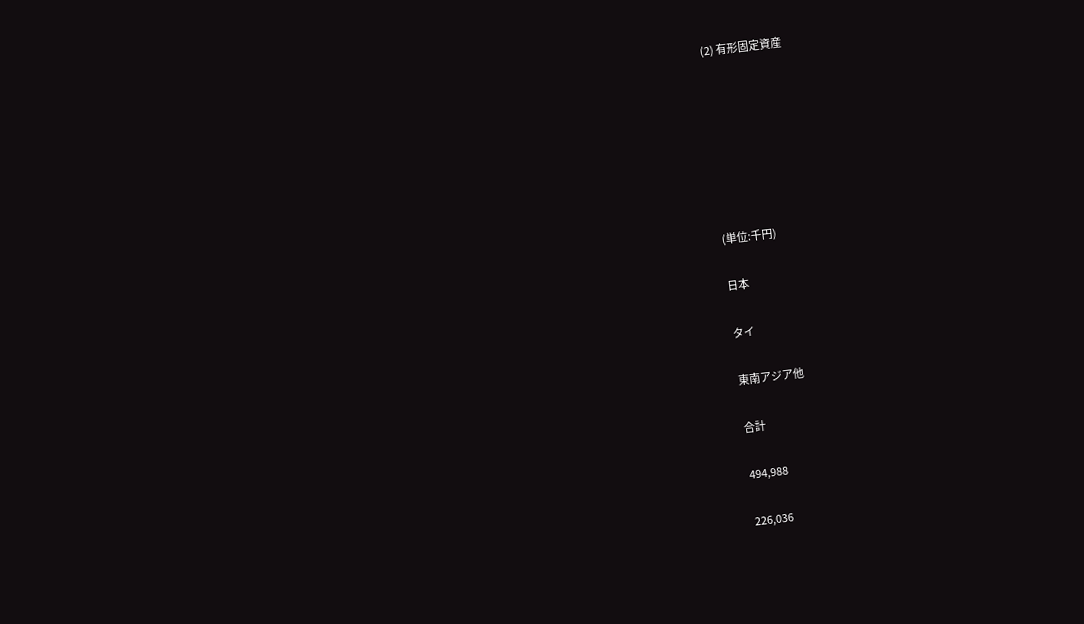(2) 有形固定資産







(単位:千円)

日本

タイ

東南アジア他

合計

494,988

226,036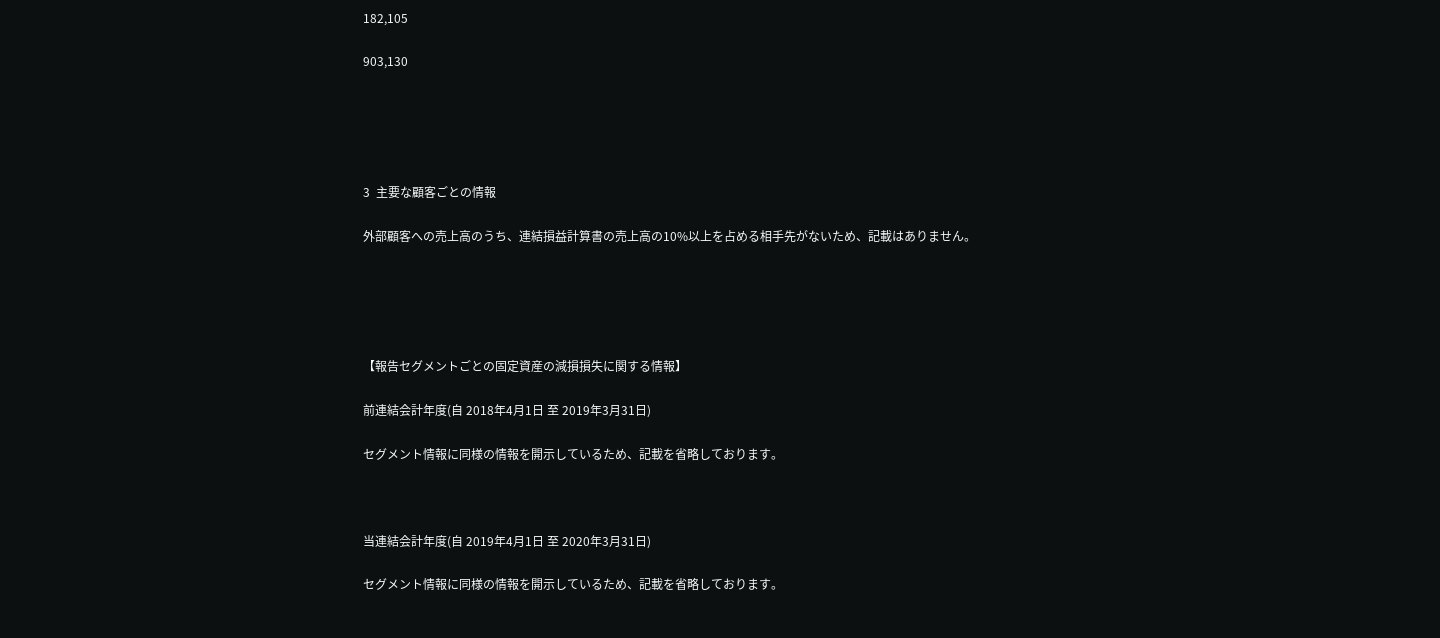182,105

903,130





3  主要な顧客ごとの情報

外部顧客への売上高のうち、連結損益計算書の売上高の10%以上を占める相手先がないため、記載はありません。





【報告セグメントごとの固定資産の減損損失に関する情報】

前連結会計年度(自 2018年4月1日 至 2019年3月31日)

セグメント情報に同様の情報を開示しているため、記載を省略しております。



当連結会計年度(自 2019年4月1日 至 2020年3月31日)

セグメント情報に同様の情報を開示しているため、記載を省略しております。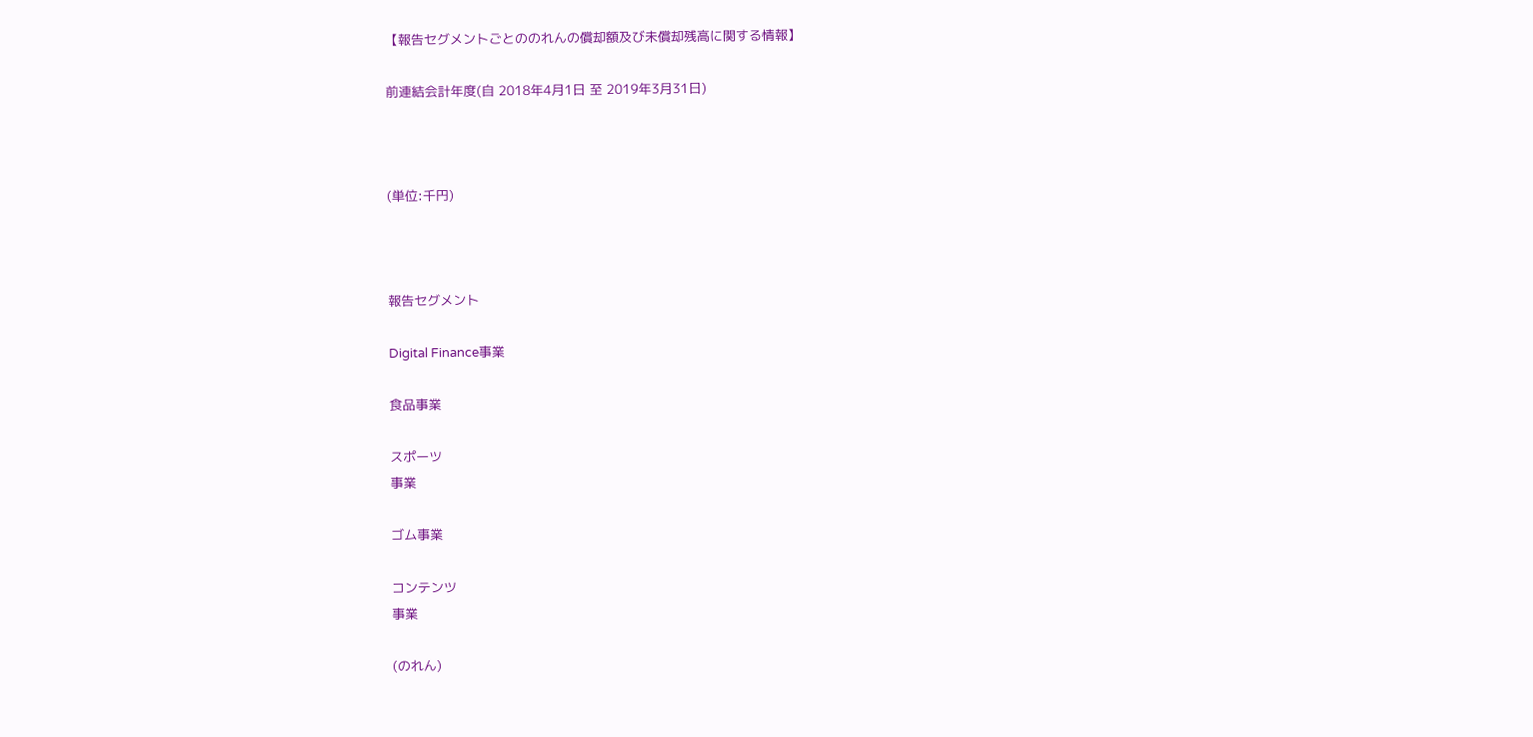【報告セグメントごとののれんの償却額及び未償却残高に関する情報】

前連結会計年度(自 2018年4月1日 至 2019年3月31日)



(単位:千円)



報告セグメント

Digital Finance事業

食品事業

スポーツ
事業

ゴム事業

コンテンツ
事業

(のれん)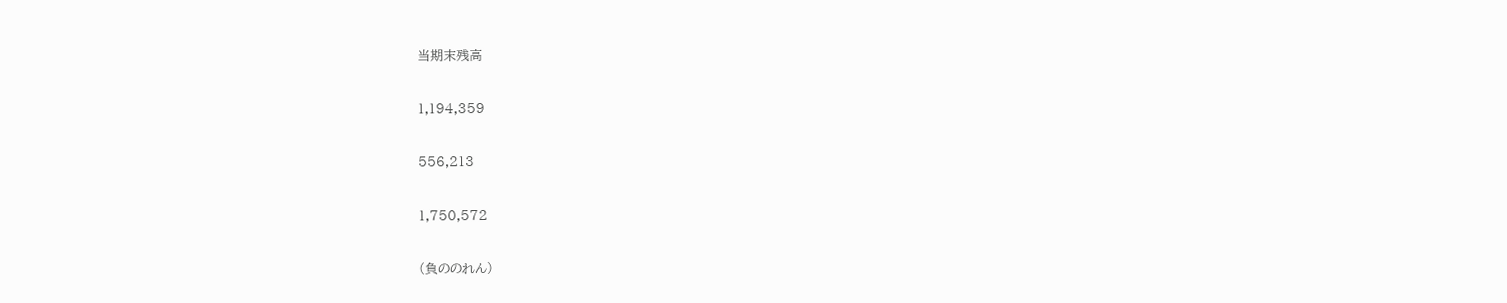当期末残高

1,194,359

556,213

1,750,572

(負ののれん)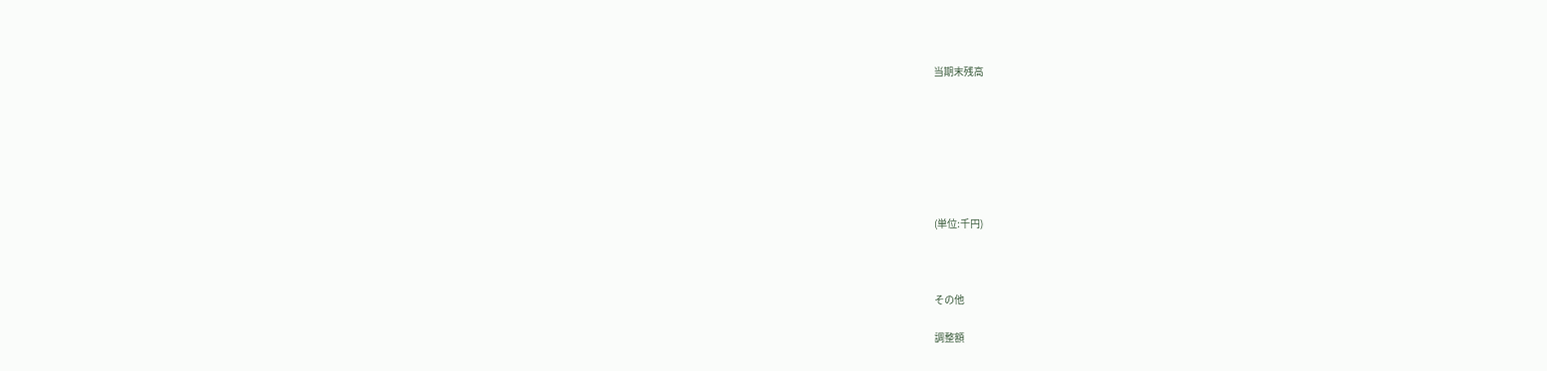当期末残高







(単位:千円)



その他

調整額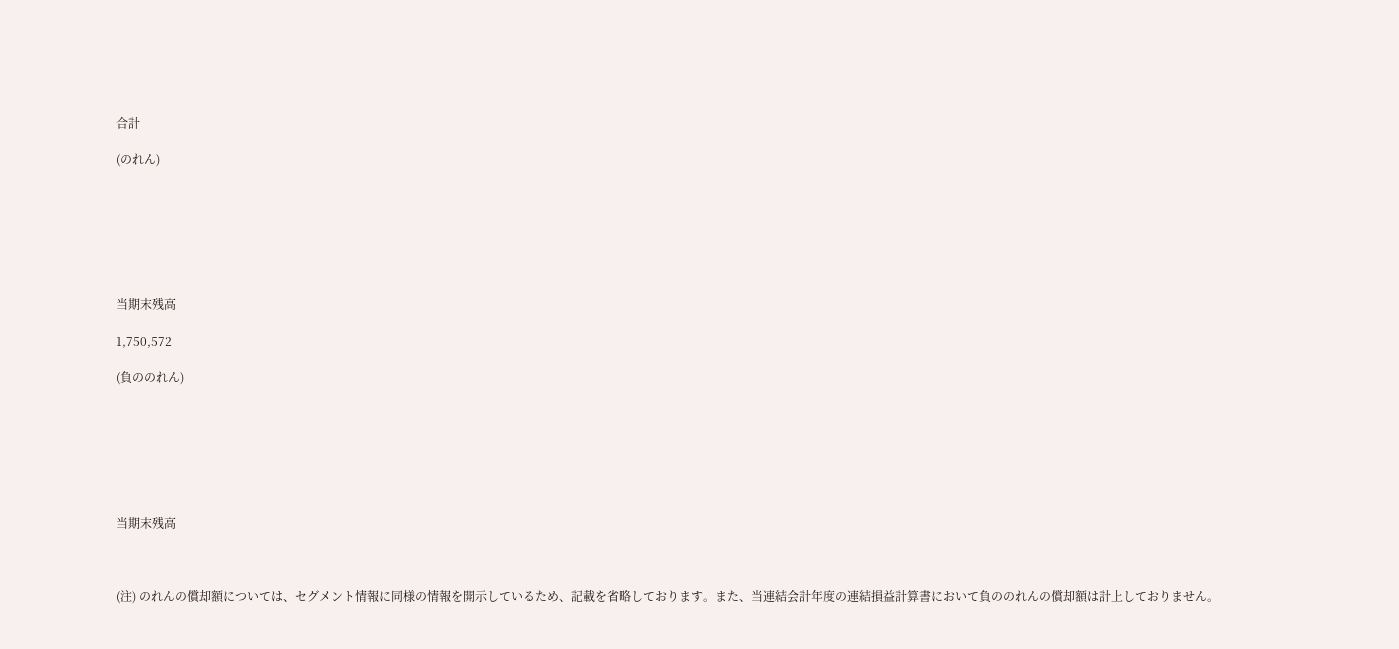合計

(のれん)







当期末残高

1,750,572

(負ののれん)







当期末残高



(注) のれんの償却額については、セグメント情報に同様の情報を開示しているため、記載を省略しております。また、当連結会計年度の連結損益計算書において負ののれんの償却額は計上しておりません。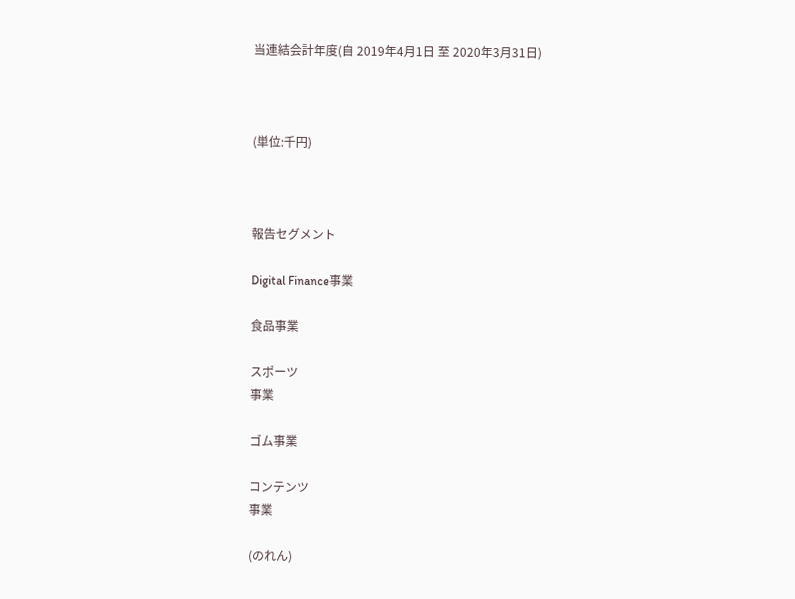当連結会計年度(自 2019年4月1日 至 2020年3月31日)



(単位:千円)



報告セグメント

Digital Finance事業

食品事業

スポーツ
事業

ゴム事業

コンテンツ
事業

(のれん)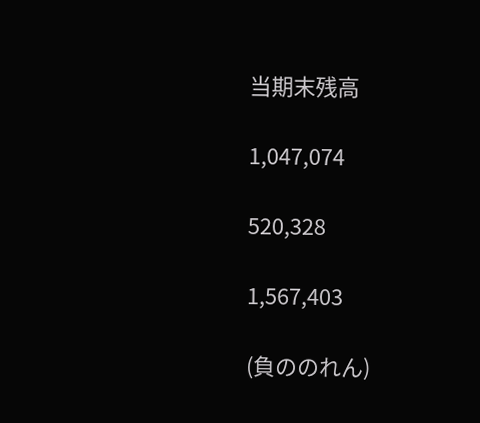当期末残高

1,047,074

520,328

1,567,403

(負ののれん)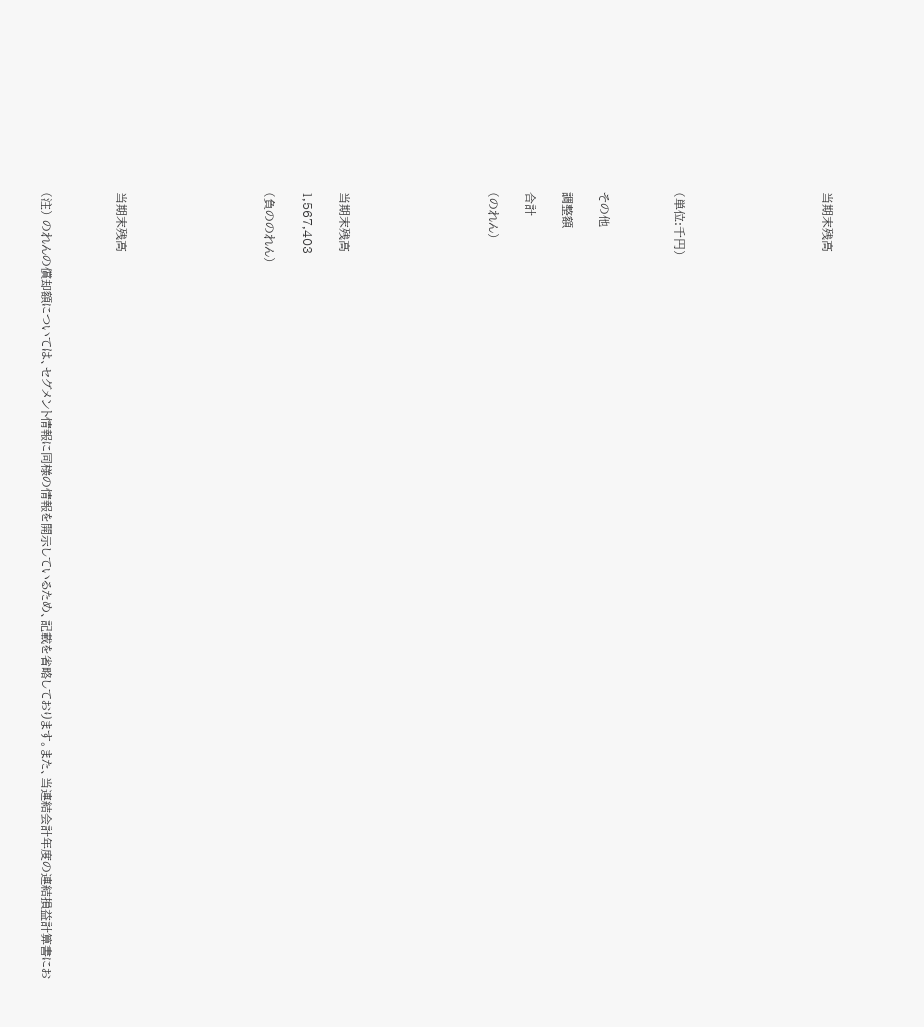当期末残高







(単位:千円)



その他

調整額

合計

(のれん)







当期末残高

1,567,403

(負ののれん)







当期末残高



(注) のれんの償却額については、セグメント情報に同様の情報を開示しているため、記載を省略しております。また、当連結会計年度の連結損益計算書にお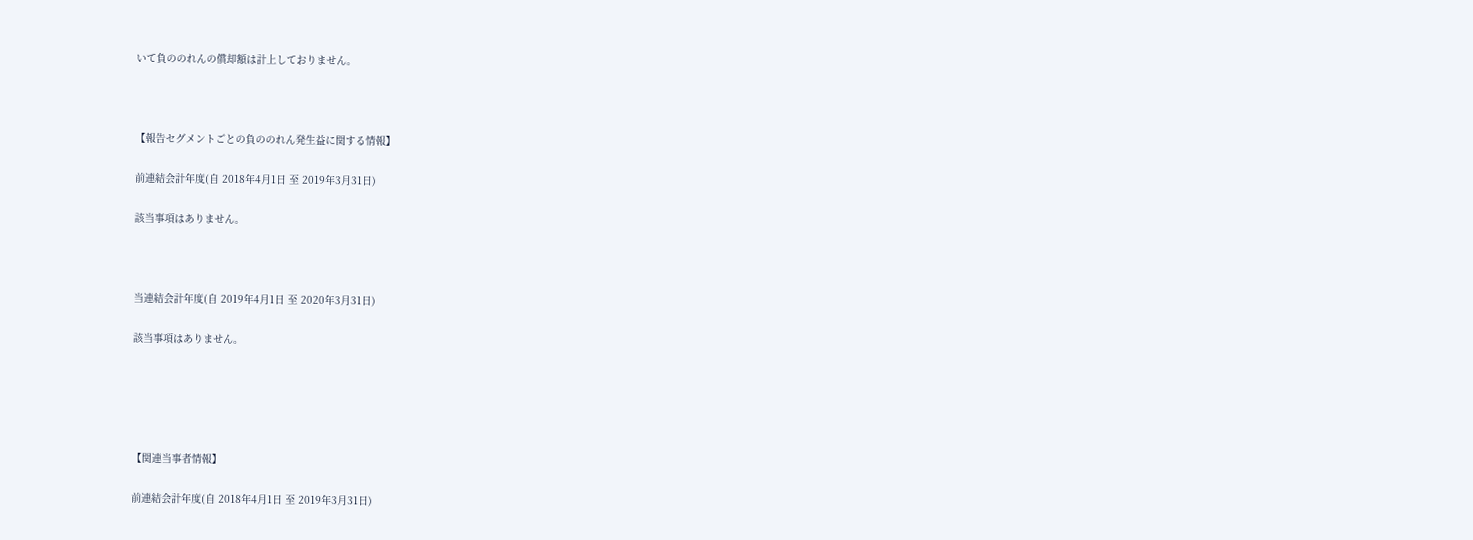いて負ののれんの償却額は計上しておりません。



【報告セグメントごとの負ののれん発生益に関する情報】

前連結会計年度(自 2018年4月1日 至 2019年3月31日)

該当事項はありません。



当連結会計年度(自 2019年4月1日 至 2020年3月31日)

該当事項はありません。





【関連当事者情報】

前連結会計年度(自 2018年4月1日 至 2019年3月31日)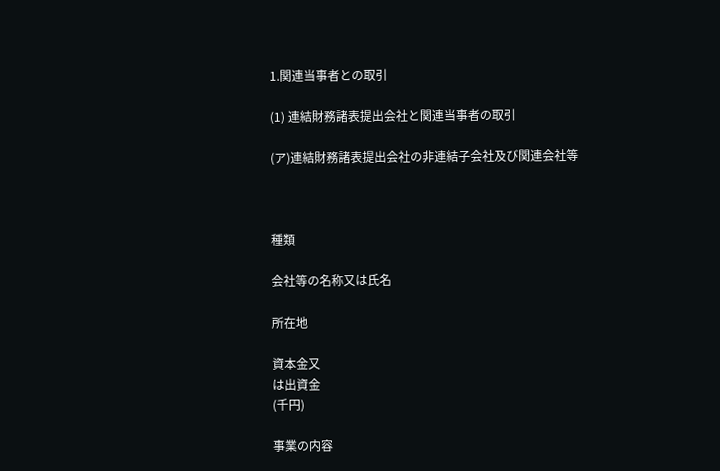1.関連当事者との取引

(1) 連結財務諸表提出会社と関連当事者の取引

(ア)連結財務諸表提出会社の非連結子会社及び関連会社等



種類

会社等の名称又は氏名

所在地

資本金又
は出資金
(千円)

事業の内容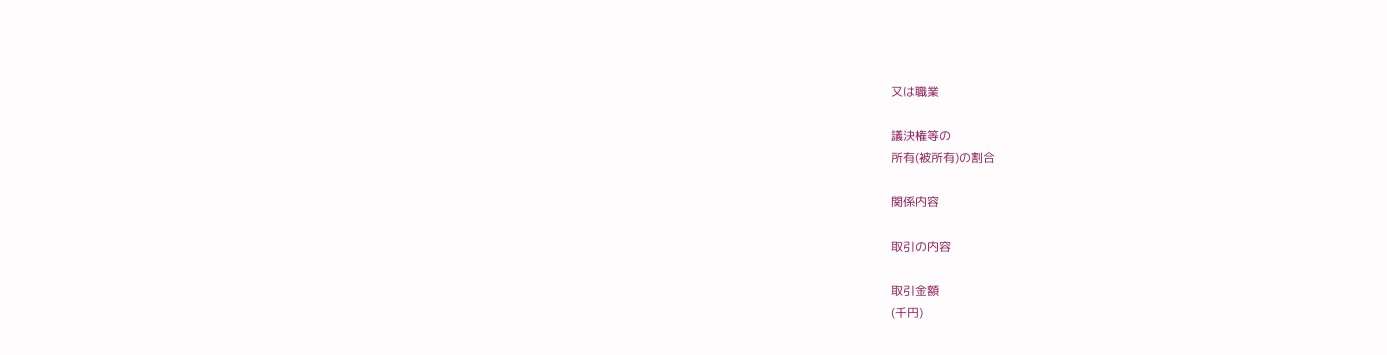又は職業

議決権等の
所有(被所有)の割合

関係内容

取引の内容

取引金額
(千円)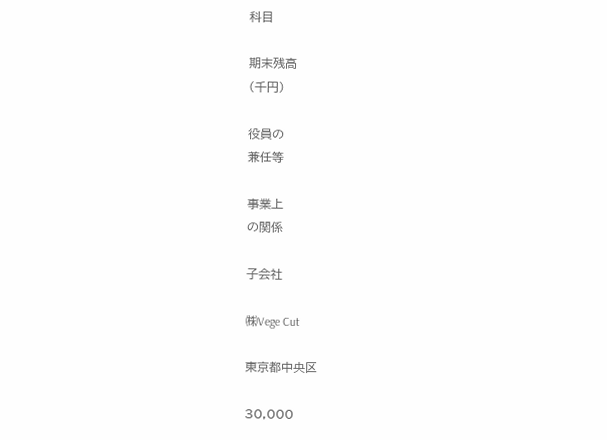科目

期末残高
(千円)

役員の
兼任等

事業上
の関係

子会社

㈱Vege Cut

東京都中央区

30,000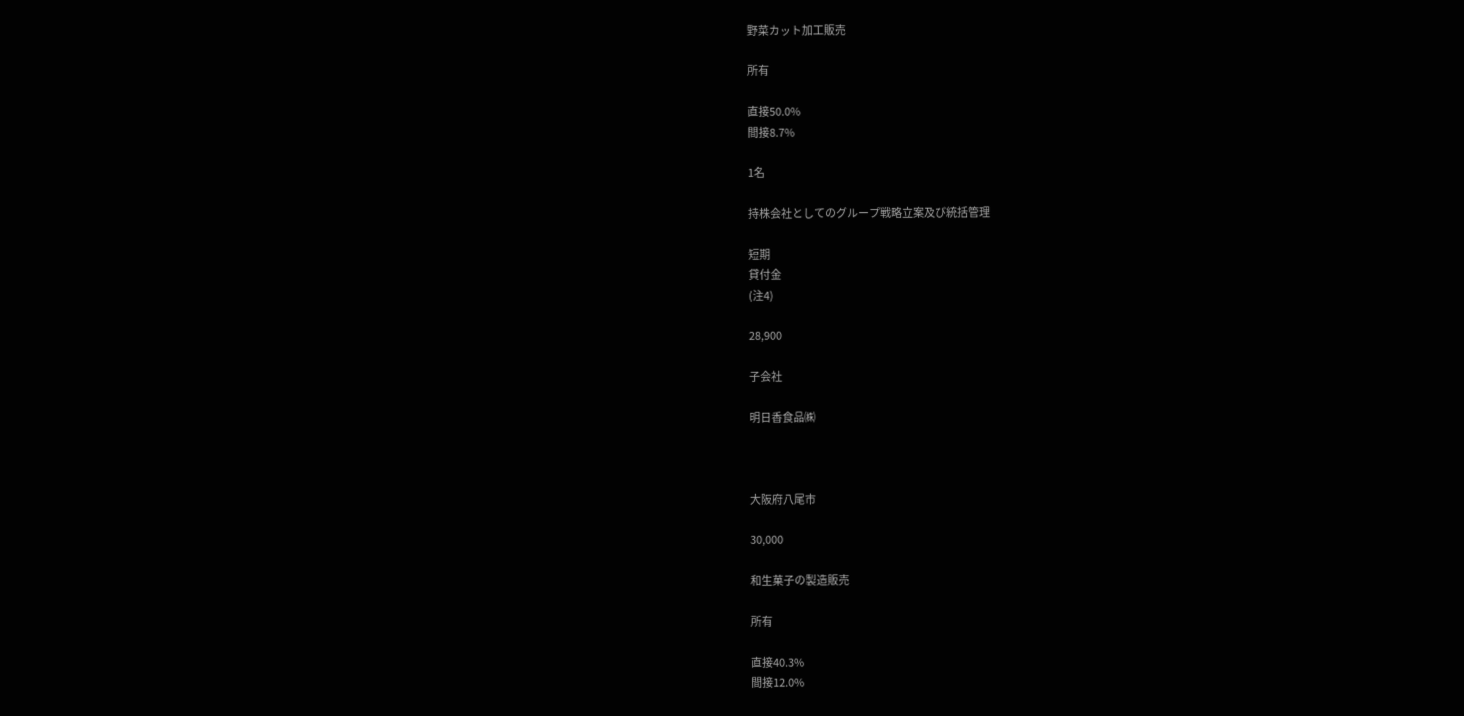野菜カット加工販売

所有

直接50.0%
間接8.7%

1名

持株会社としてのグループ戦略立案及び統括管理

短期
貸付金
(注4)

28,900

子会社

明日香食品㈱



大阪府八尾市

30,000

和生菓子の製造販売

所有

直接40.3%
間接12.0%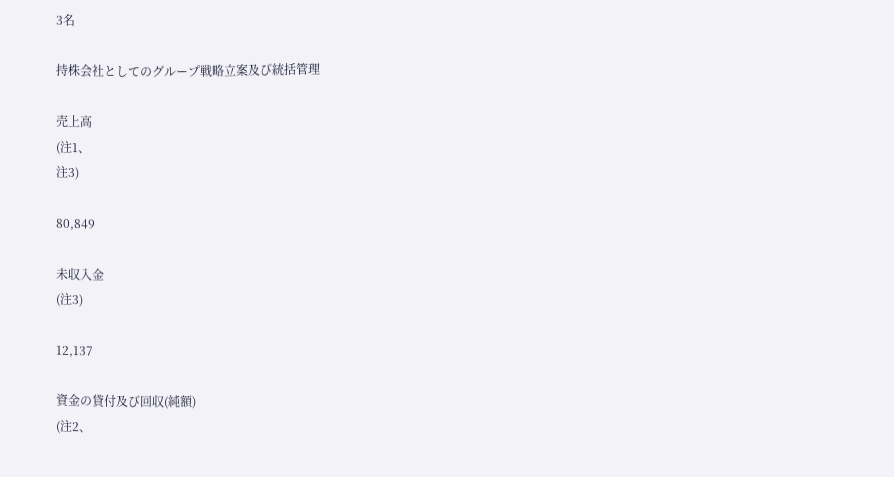3名

持株会社としてのグループ戦略立案及び統括管理

売上高
(注1、
注3)

80,849

未収入金
(注3)

12,137

資金の貸付及び回収(純額)
(注2、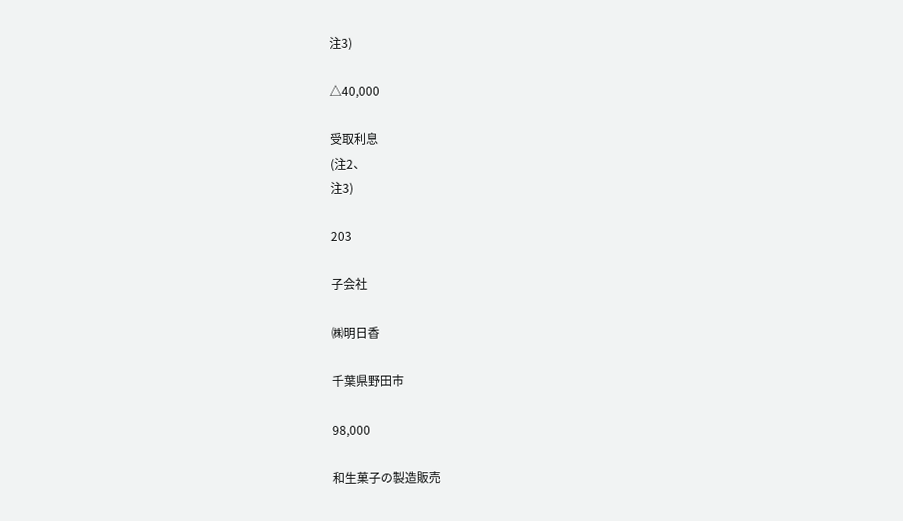注3)

△40,000

受取利息
(注2、
注3)

203

子会社

㈱明日香

千葉県野田市

98,000

和生菓子の製造販売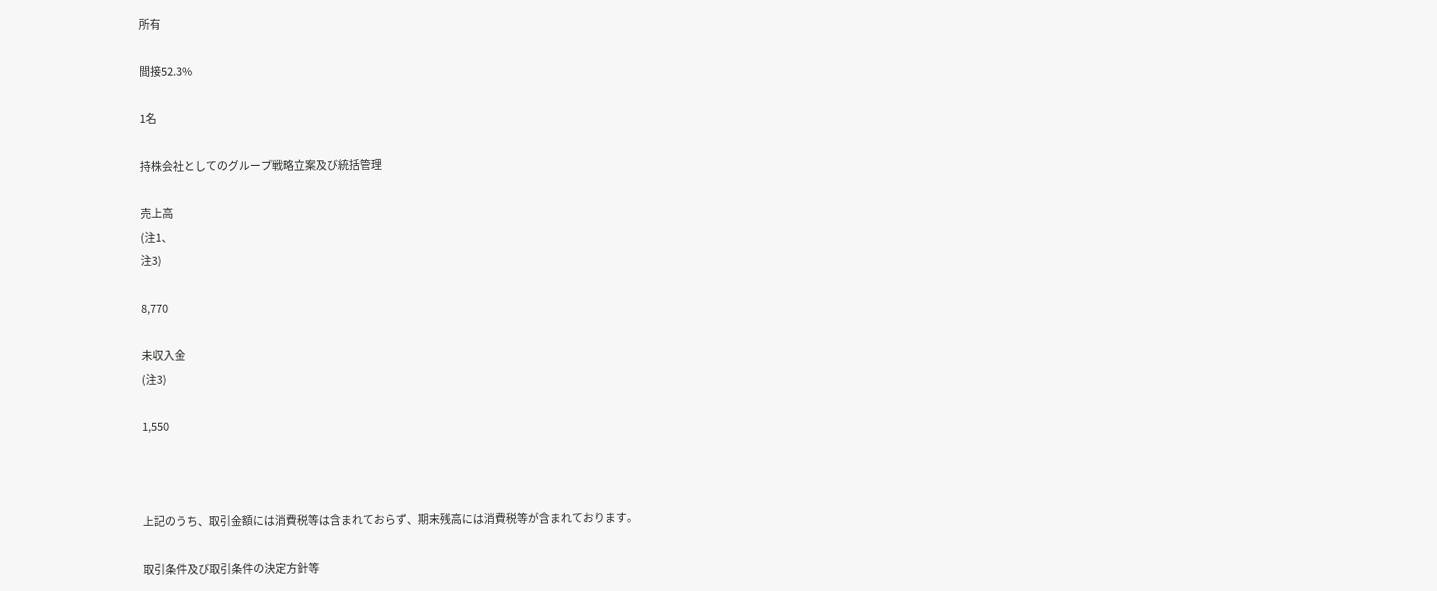所有

間接52.3%

1名

持株会社としてのグループ戦略立案及び統括管理

売上高
(注1、
注3)

8,770

未収入金
(注3)

1,550



上記のうち、取引金額には消費税等は含まれておらず、期末残高には消費税等が含まれております。

取引条件及び取引条件の決定方針等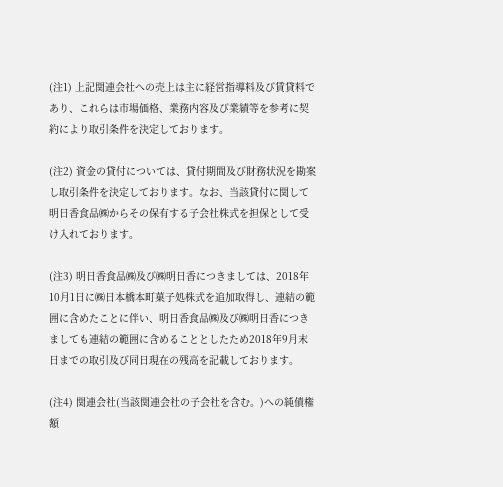(注1) 上記関連会社への売上は主に経営指導料及び賃貸料であり、これらは市場価格、業務内容及び業績等を参考に契約により取引条件を決定しております。

(注2) 資金の貸付については、貸付期間及び財務状況を勘案し取引条件を決定しております。なお、当該貸付に関して明日香食品㈱からその保有する子会社株式を担保として受け入れております。

(注3) 明日香食品㈱及び㈱明日香につきましては、2018年10月1日に㈱日本橋本町菓子処株式を追加取得し、連結の範囲に含めたことに伴い、明日香食品㈱及び㈱明日香につきましても連結の範囲に含めることとしたため2018年9月末日までの取引及び同日現在の残高を記載しております。

(注4) 関連会社(当該関連会社の子会社を含む。)への純債権額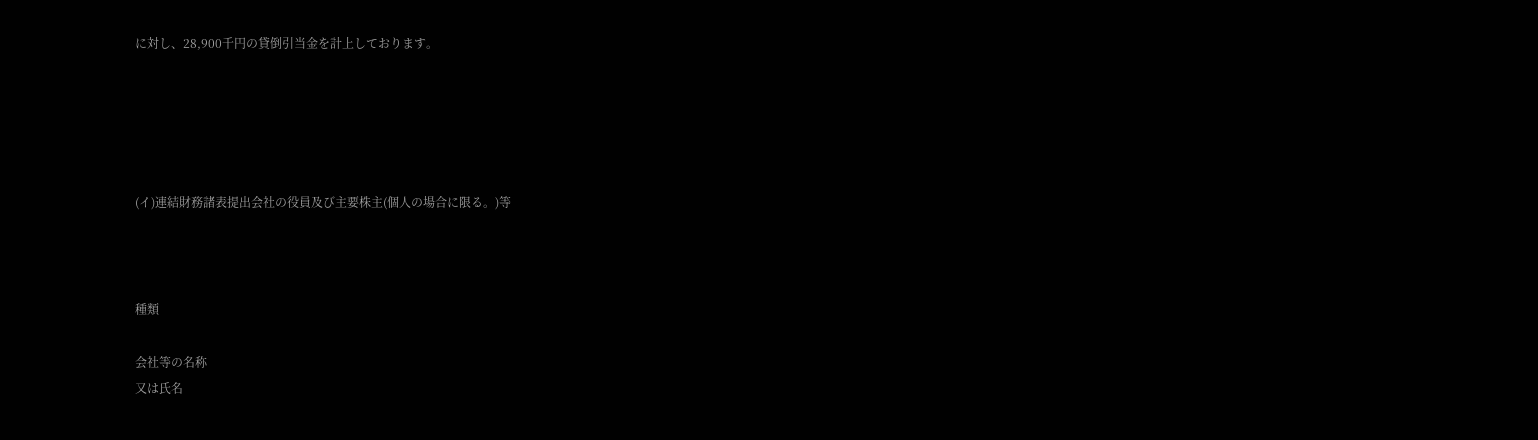に対し、28,900千円の貸倒引当金を計上しております。





(イ)連結財務諸表提出会社の役員及び主要株主(個人の場合に限る。)等



種類

会社等の名称
又は氏名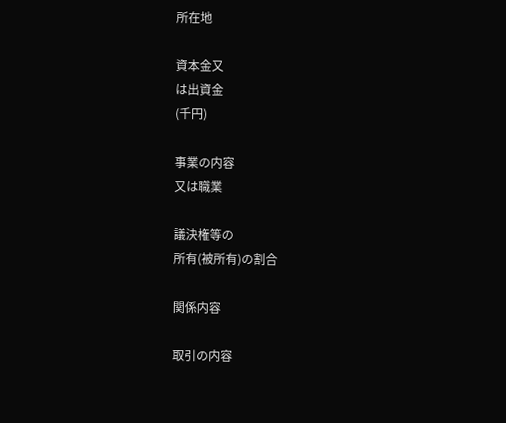所在地

資本金又
は出資金
(千円)

事業の内容
又は職業

議決権等の
所有(被所有)の割合

関係内容

取引の内容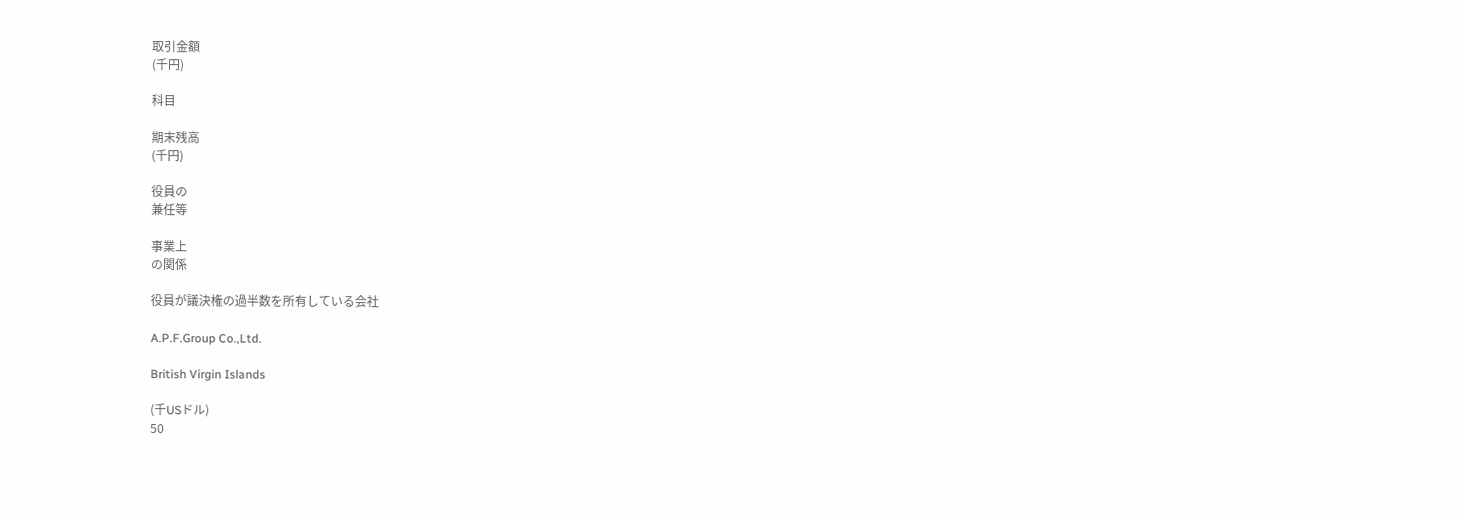取引金額
(千円)

科目

期末残高
(千円)

役員の
兼任等

事業上
の関係

役員が議決権の過半数を所有している会社

A.P.F.Group Co.,Ltd.

British Virgin Islands

(千USドル)
50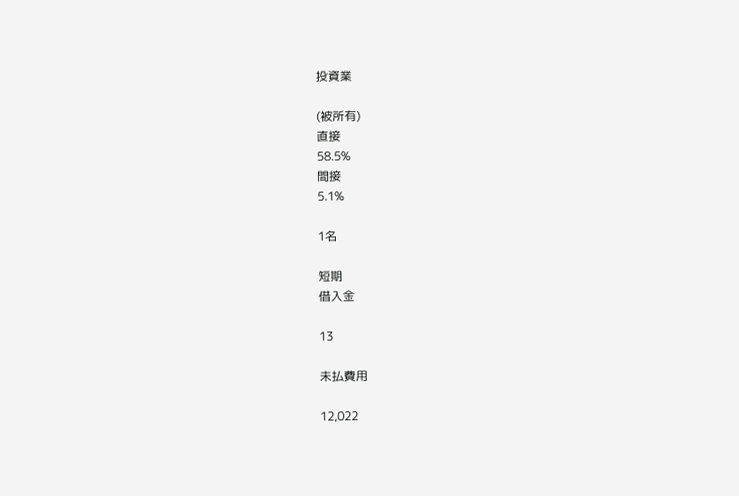投資業

(被所有)
直接
58.5%
間接
5.1%

1名

短期
借入金

13

未払費用

12,022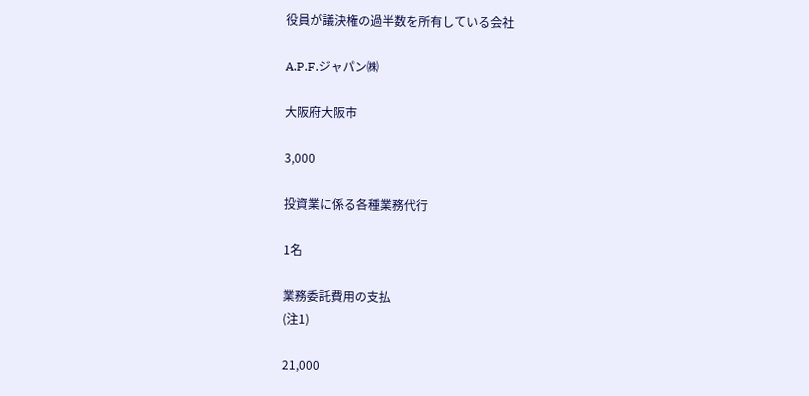役員が議決権の過半数を所有している会社

A.P.F.ジャパン㈱

大阪府大阪市

3,000

投資業に係る各種業務代行

1名

業務委託費用の支払
(注1)

21,000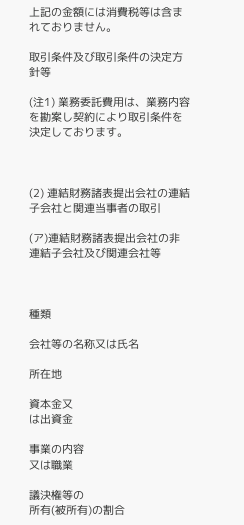上記の金額には消費税等は含まれておりません。

取引条件及び取引条件の決定方針等

(注1) 業務委託費用は、業務内容を勘案し契約により取引条件を決定しております。



(2) 連結財務諸表提出会社の連結子会社と関連当事者の取引

(ア)連結財務諸表提出会社の非連結子会社及び関連会社等



種類

会社等の名称又は氏名

所在地

資本金又
は出資金

事業の内容
又は職業

議決権等の
所有(被所有)の割合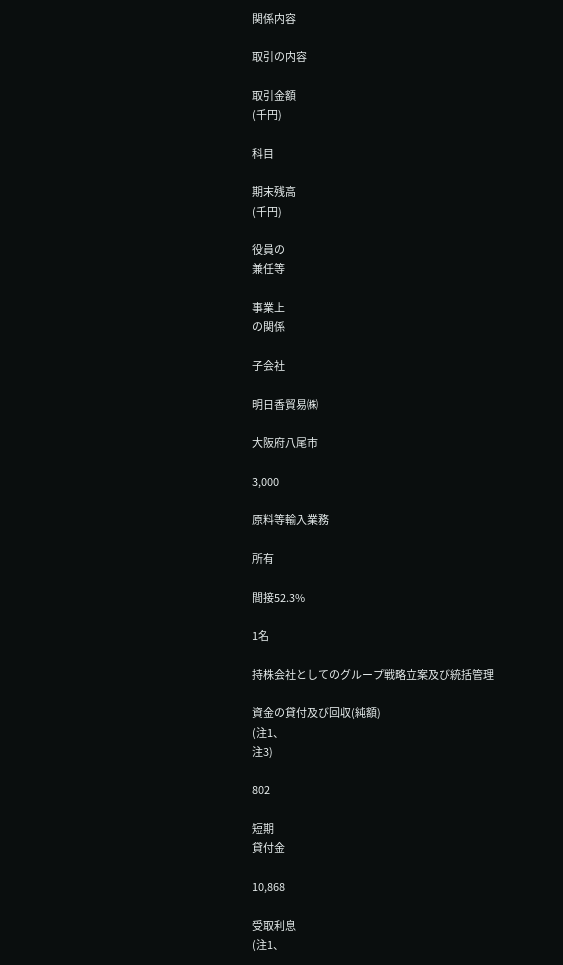関係内容

取引の内容

取引金額
(千円)

科目

期末残高
(千円)

役員の
兼任等

事業上
の関係

子会社

明日香貿易㈱

大阪府八尾市

3,000

原料等輸入業務

所有

間接52.3%

1名

持株会社としてのグループ戦略立案及び統括管理

資金の貸付及び回収(純額)
(注1、
注3)

802

短期
貸付金

10,868

受取利息
(注1、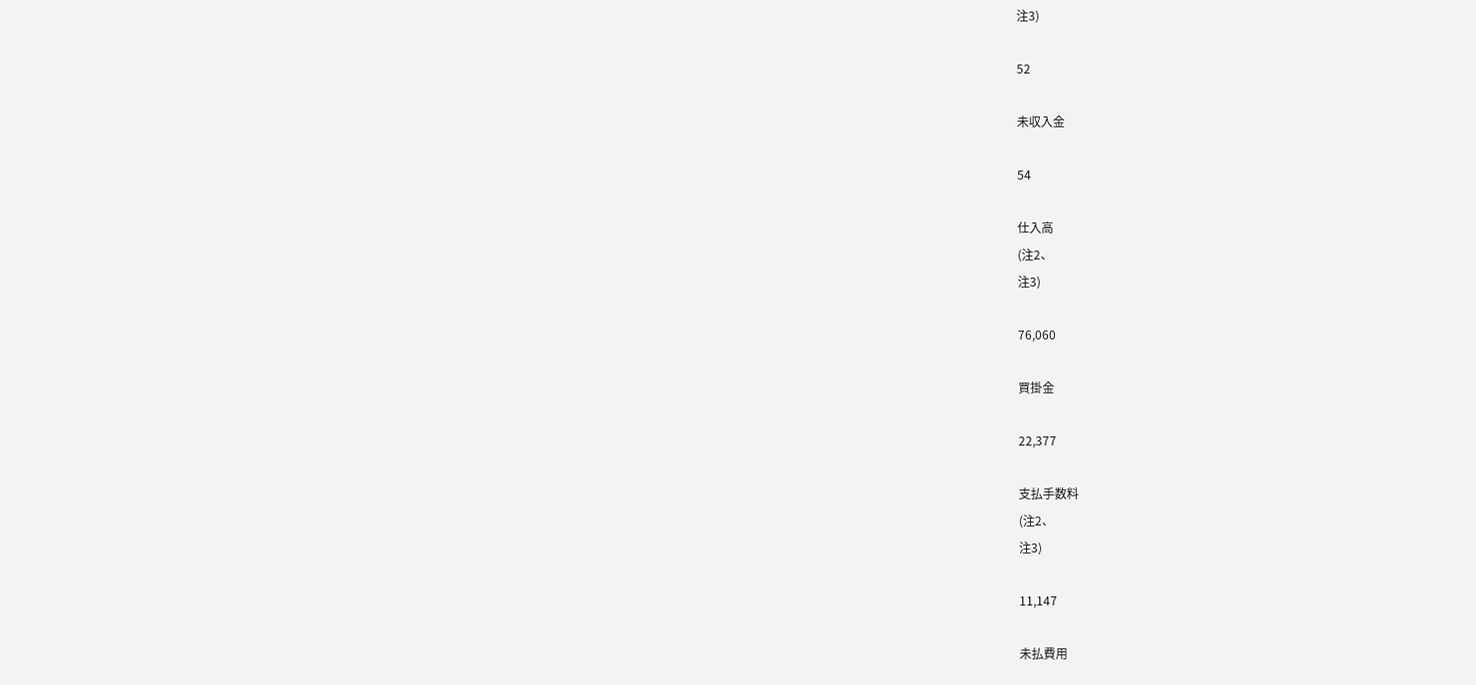注3)

52

未収入金

54

仕入高
(注2、
注3)

76,060

買掛金

22,377

支払手数料
(注2、
注3)

11,147

未払費用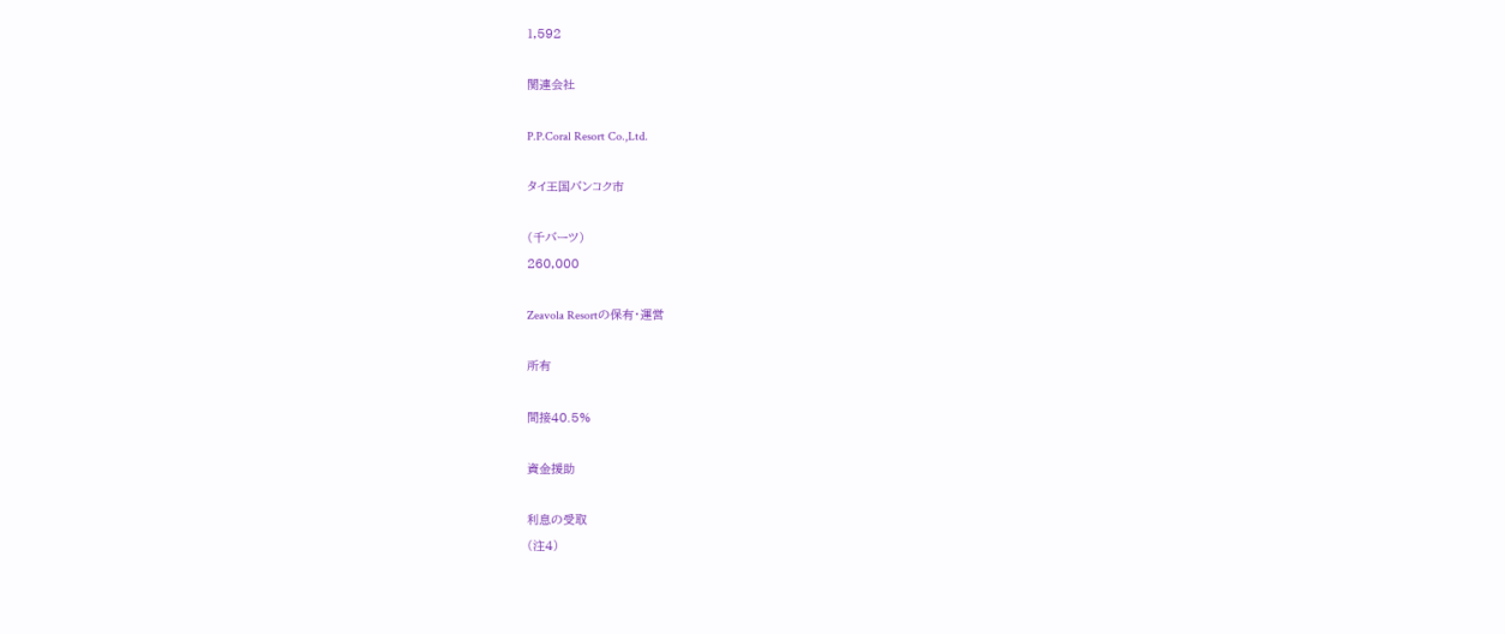1,592

関連会社

P.P.Coral Resort Co.,Ltd.

タイ王国バンコク市

(千バーツ)
260,000

Zeavola Resortの保有・運営

所有

間接40.5%

資金援助

利息の受取
(注4)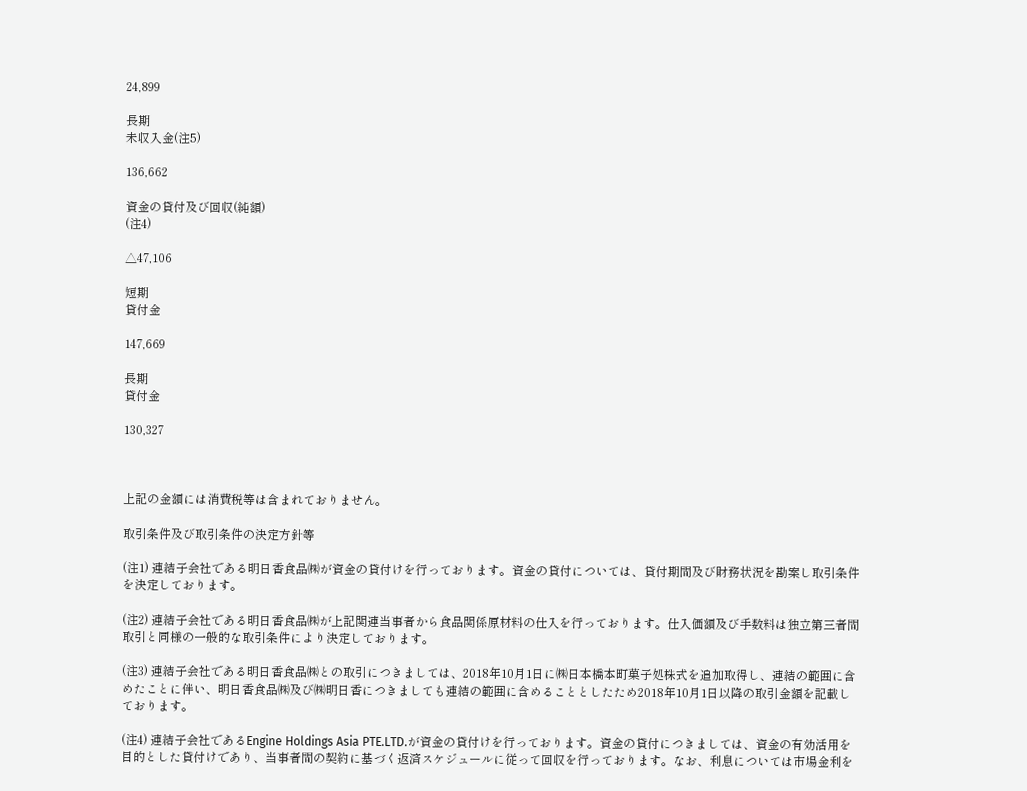24,899

長期
未収入金(注5)

136,662

資金の貸付及び回収(純額)
(注4)

△47,106

短期
貸付金

147,669

長期
貸付金

130,327



上記の金額には消費税等は含まれておりません。

取引条件及び取引条件の決定方針等

(注1) 連結子会社である明日香食品㈱が資金の貸付けを行っております。資金の貸付については、貸付期間及び財務状況を勘案し取引条件を決定しております。

(注2) 連結子会社である明日香食品㈱が上記関連当事者から食品関係原材料の仕入を行っております。仕入価額及び手数料は独立第三者間取引と同様の一般的な取引条件により決定しております。

(注3) 連結子会社である明日香食品㈱との取引につきましては、2018年10月1日に㈱日本橋本町菓子処株式を追加取得し、連結の範囲に含めたことに伴い、明日香食品㈱及び㈱明日香につきましても連結の範囲に含めることとしたため2018年10月1日以降の取引金額を記載しております。

(注4) 連結子会社であるEngine Holdings Asia PTE.LTD.が資金の貸付けを行っております。資金の貸付につきましては、資金の有効活用を目的とした貸付けであり、当事者間の契約に基づく返済スケジュールに従って回収を行っております。なお、利息については市場金利を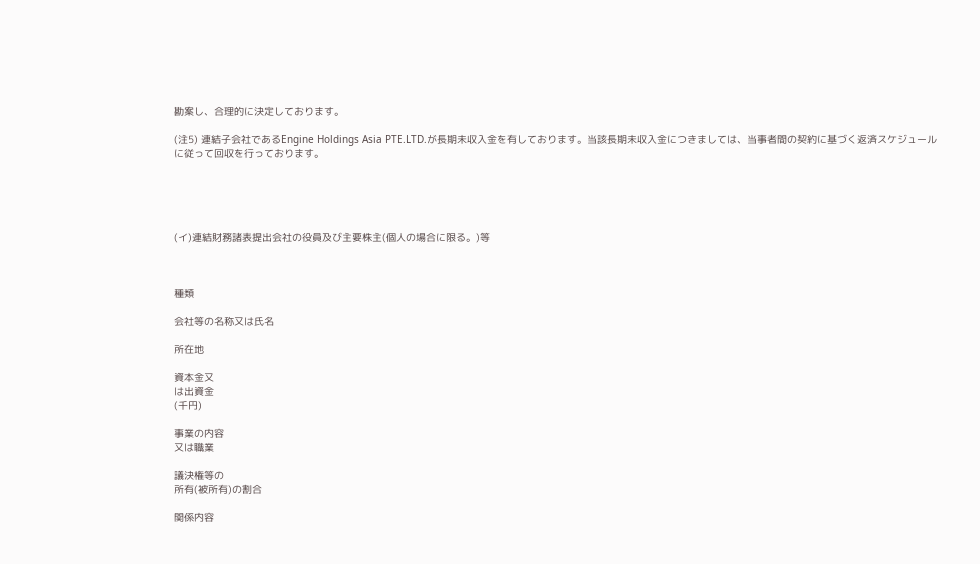勘案し、合理的に決定しております。

(注5) 連結子会社であるEngine Holdings Asia PTE.LTD.が長期未収入金を有しております。当該長期未収入金につきましては、当事者間の契約に基づく返済スケジュールに従って回収を行っております。





(イ)連結財務諸表提出会社の役員及び主要株主(個人の場合に限る。)等



種類

会社等の名称又は氏名

所在地

資本金又
は出資金
(千円)

事業の内容
又は職業

議決権等の
所有(被所有)の割合

関係内容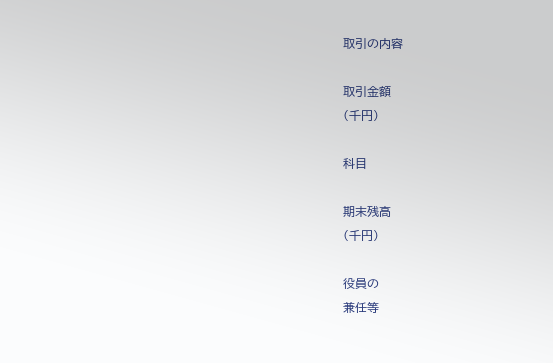取引の内容

取引金額
(千円)

科目

期末残高
(千円)

役員の
兼任等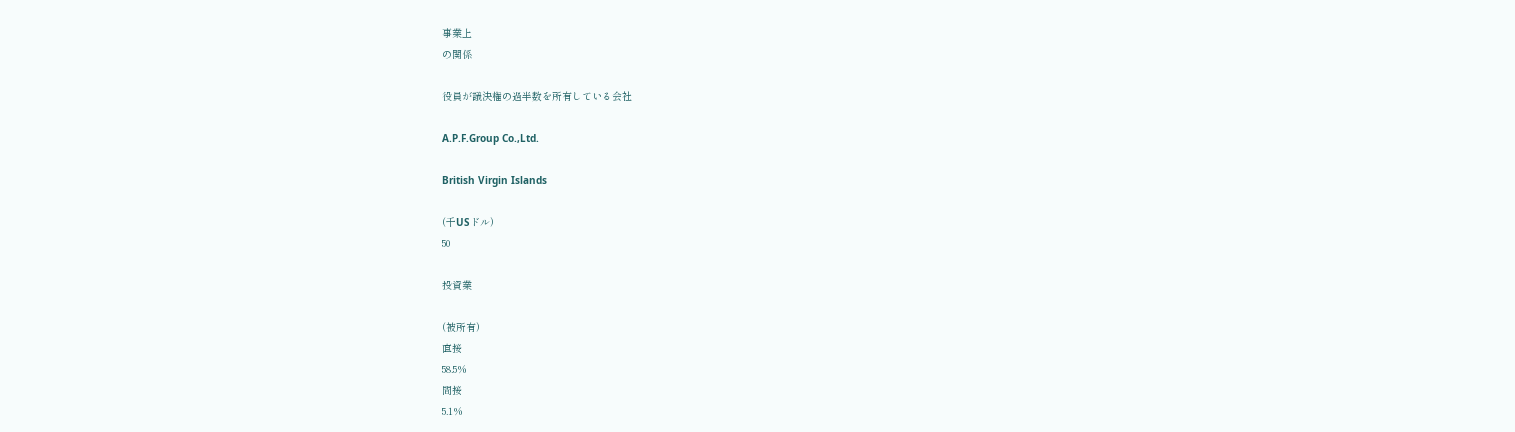事業上
の関係

役員が議決権の過半数を所有している会社

A.P.F.Group Co.,Ltd.

British Virgin Islands

(千USドル)
50

投資業

(被所有)
直接
58.5%
間接
5.1%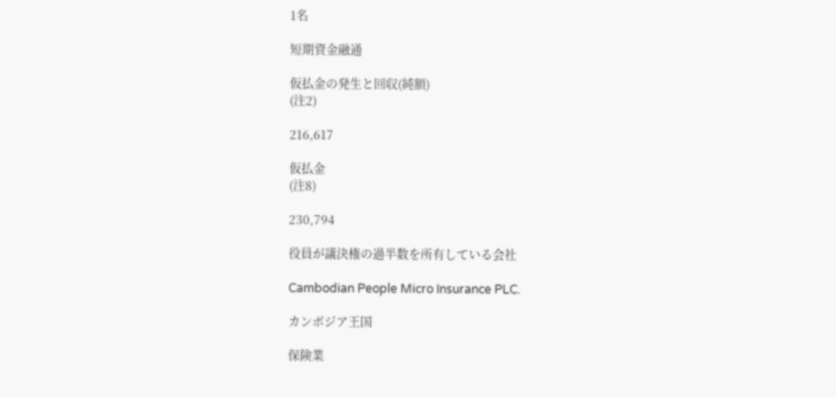1名

短期資金融通

仮払金の発生と回収(純額)
(注2)

216,617

仮払金
(注8)

230,794

役員が議決権の過半数を所有している会社

Cambodian People Micro Insurance PLC.

カンボジア王国

保険業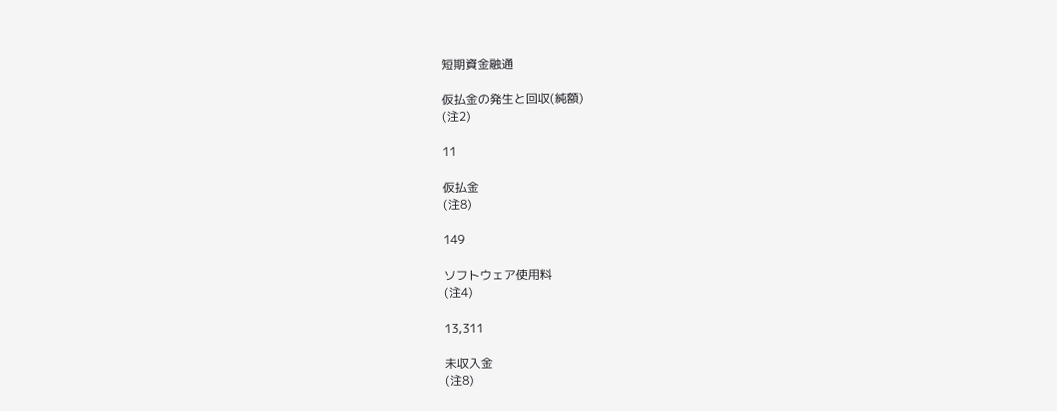短期資金融通

仮払金の発生と回収(純額)
(注2)

11

仮払金
(注8)

149

ソフトウェア使用料
(注4)

13,311

未収入金
(注8)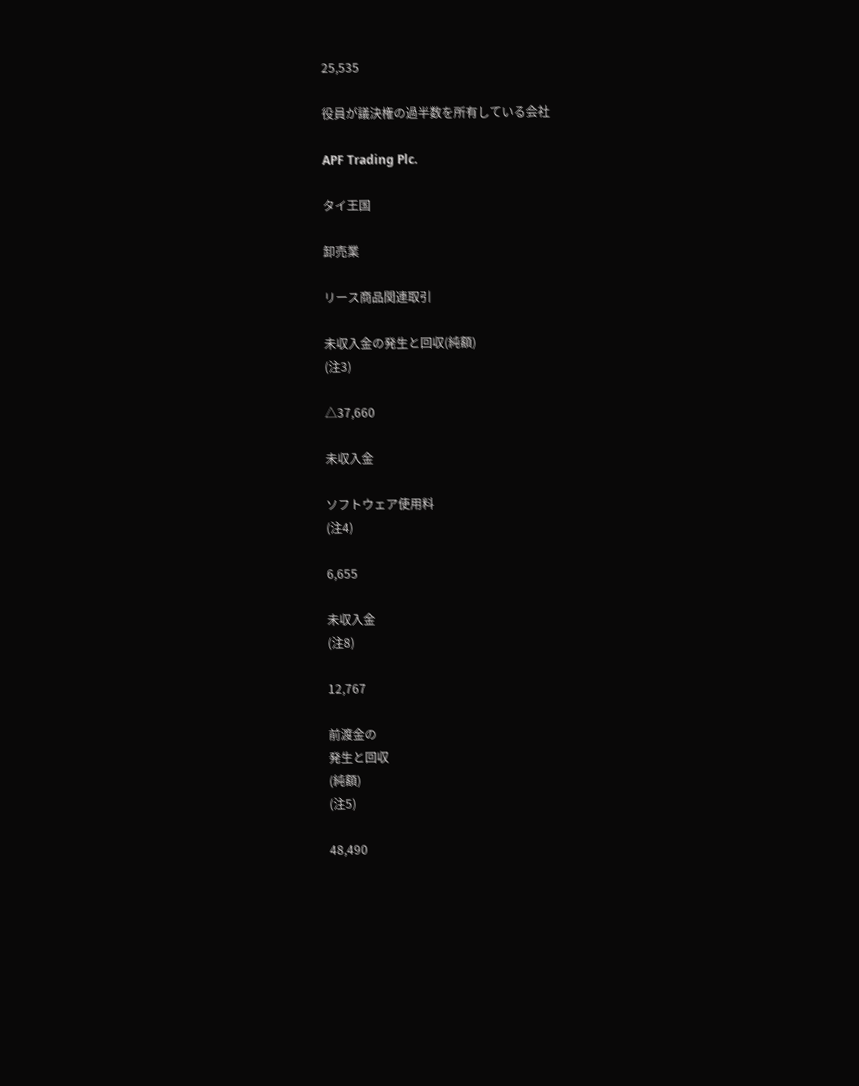25,535

役員が議決権の過半数を所有している会社

APF Trading Plc.

タイ王国

卸売業

リース商品関連取引

未収入金の発生と回収(純額)
(注3)

△37,660

未収入金

ソフトウェア使用料
(注4)

6,655

未収入金
(注8)

12,767

前渡金の
発生と回収
(純額)
(注5)

48,490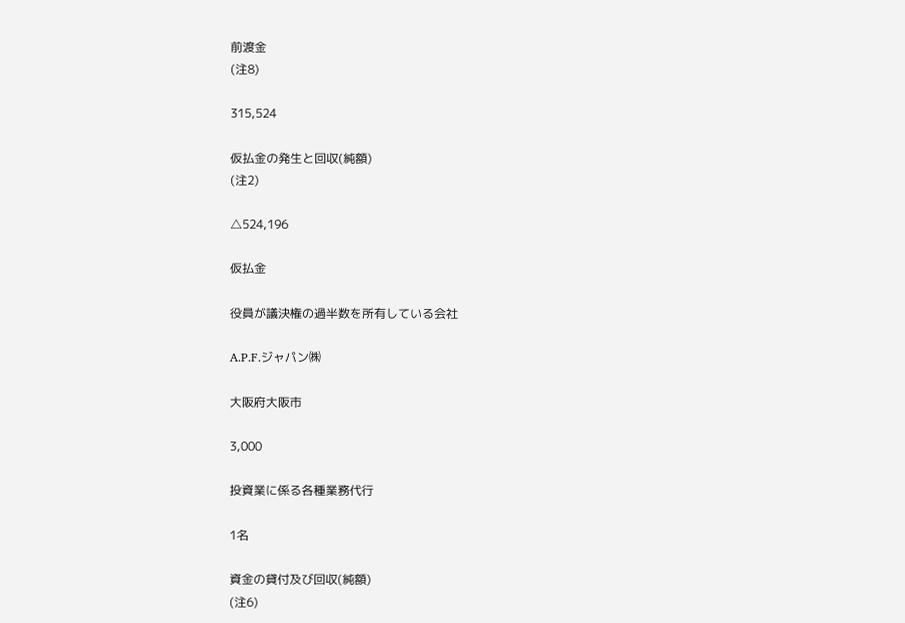前渡金
(注8)

315,524

仮払金の発生と回収(純額)
(注2)

△524,196

仮払金

役員が議決権の過半数を所有している会社

A.P.F.ジャパン㈱

大阪府大阪市

3,000

投資業に係る各種業務代行

1名

資金の貸付及び回収(純額)
(注6)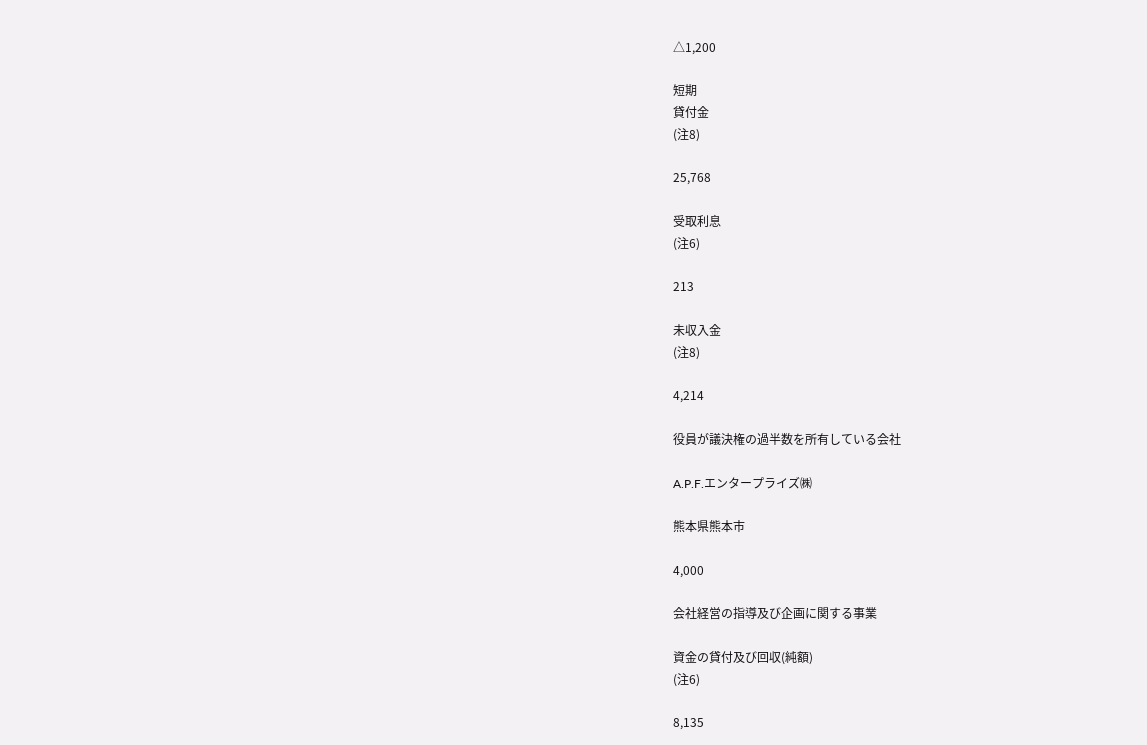△1,200

短期
貸付金
(注8)

25,768

受取利息
(注6)

213

未収入金
(注8)

4,214

役員が議決権の過半数を所有している会社

A.P.F.エンタープライズ㈱

熊本県熊本市

4,000

会社経営の指導及び企画に関する事業

資金の貸付及び回収(純額)
(注6)

8,135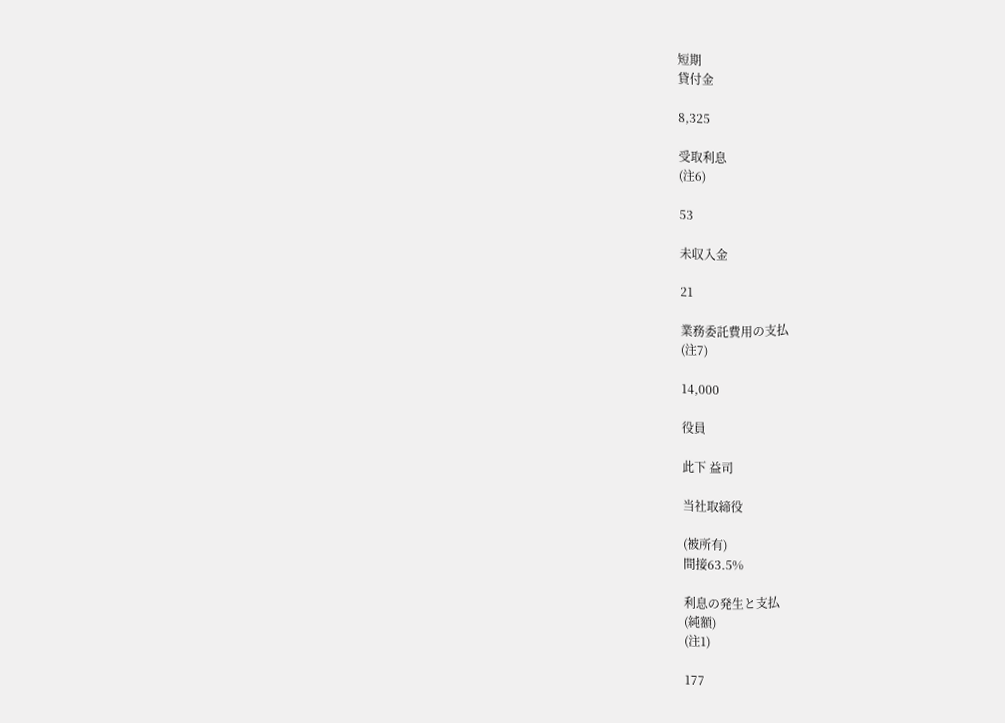短期
貸付金

8,325

受取利息
(注6)

53

未収入金

21

業務委託費用の支払
(注7)

14,000

役員

此下 益司

当社取締役

(被所有)
間接63.5%

利息の発生と支払
(純額)
(注1)

177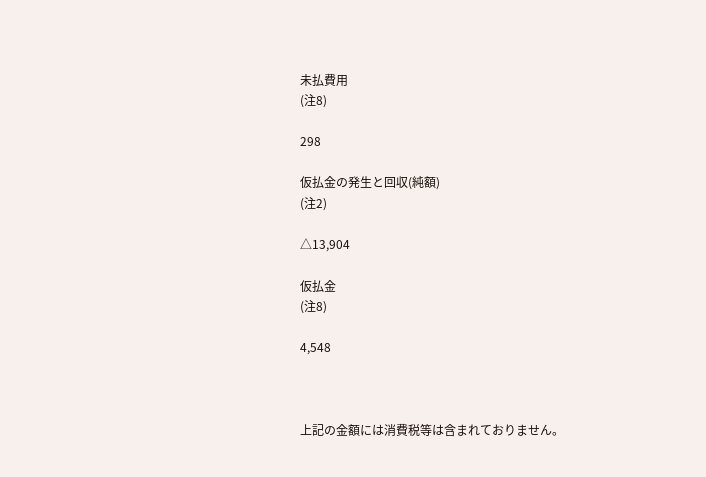未払費用
(注8)

298

仮払金の発生と回収(純額)
(注2)

△13,904

仮払金
(注8)

4,548



上記の金額には消費税等は含まれておりません。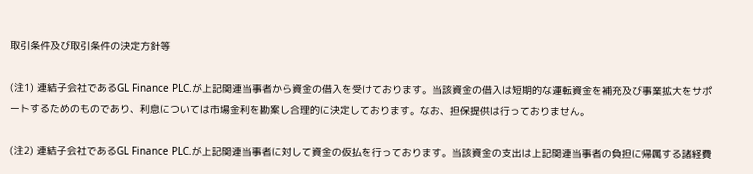取引条件及び取引条件の決定方針等

(注1) 連結子会社であるGL Finance PLC.が上記関連当事者から資金の借入を受けております。当該資金の借入は短期的な運転資金を補充及び事業拡大をサポートするためのものであり、利息については市場金利を勘案し合理的に決定しております。なお、担保提供は行っておりません。

(注2) 連結子会社であるGL Finance PLC.が上記関連当事者に対して資金の仮払を行っております。当該資金の支出は上記関連当事者の負担に帰属する諸経費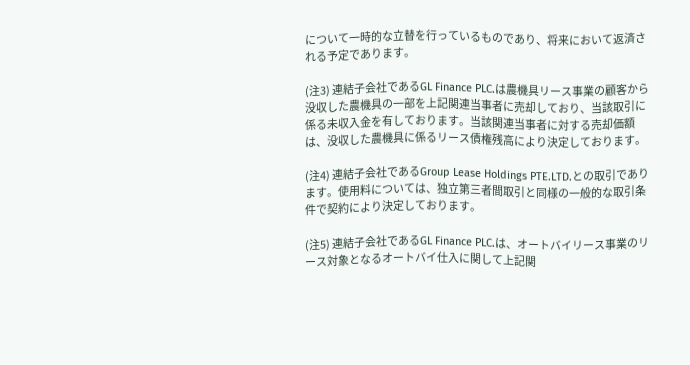について一時的な立替を行っているものであり、将来において返済される予定であります。

(注3) 連結子会社であるGL Finance PLC.は農機具リース事業の顧客から没収した農機具の一部を上記関連当事者に売却しており、当該取引に係る未収入金を有しております。当該関連当事者に対する売却価額は、没収した農機具に係るリース債権残高により決定しております。

(注4) 連結子会社であるGroup Lease Holdings PTE.LTD.との取引であります。使用料については、独立第三者間取引と同様の一般的な取引条件で契約により決定しております。

(注5) 連結子会社であるGL Finance PLC.は、オートバイリース事業のリース対象となるオートバイ仕入に関して上記関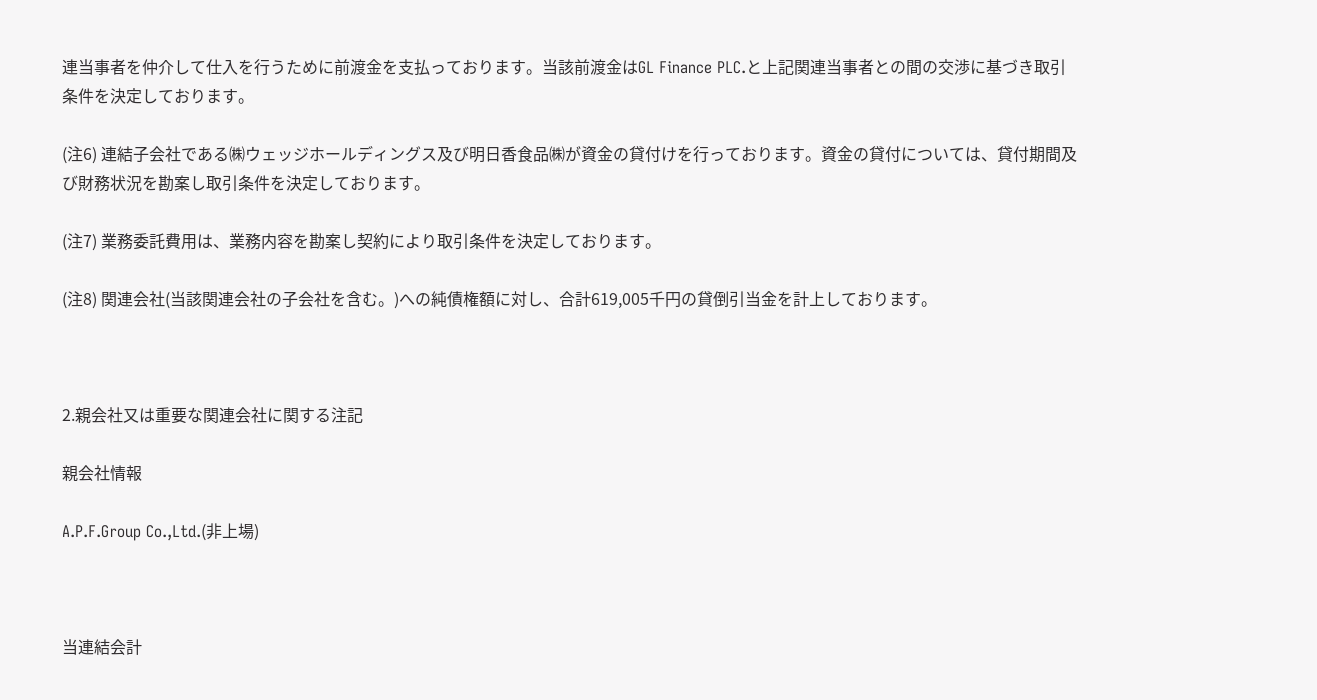連当事者を仲介して仕入を行うために前渡金を支払っております。当該前渡金はGL Finance PLC.と上記関連当事者との間の交渉に基づき取引条件を決定しております。

(注6) 連結子会社である㈱ウェッジホールディングス及び明日香食品㈱が資金の貸付けを行っております。資金の貸付については、貸付期間及び財務状況を勘案し取引条件を決定しております。

(注7) 業務委託費用は、業務内容を勘案し契約により取引条件を決定しております。

(注8) 関連会社(当該関連会社の子会社を含む。)への純債権額に対し、合計619,005千円の貸倒引当金を計上しております。



2.親会社又は重要な関連会社に関する注記

親会社情報

A.P.F.Group Co.,Ltd.(非上場)



当連結会計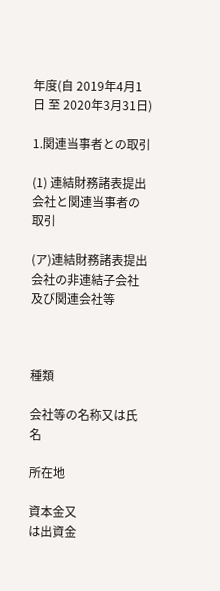年度(自 2019年4月1日 至 2020年3月31日)

1.関連当事者との取引

(1) 連結財務諸表提出会社と関連当事者の取引

(ア)連結財務諸表提出会社の非連結子会社及び関連会社等



種類

会社等の名称又は氏名

所在地

資本金又
は出資金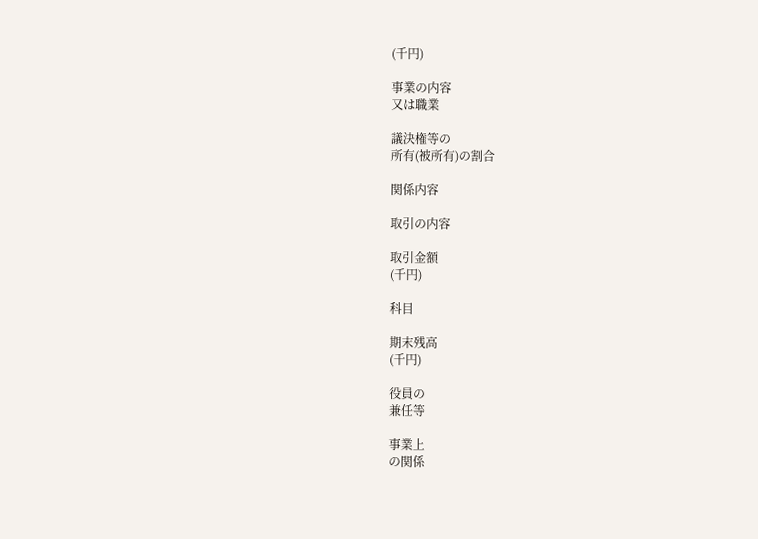(千円)

事業の内容
又は職業

議決権等の
所有(被所有)の割合

関係内容

取引の内容

取引金額
(千円)

科目

期末残高
(千円)

役員の
兼任等

事業上
の関係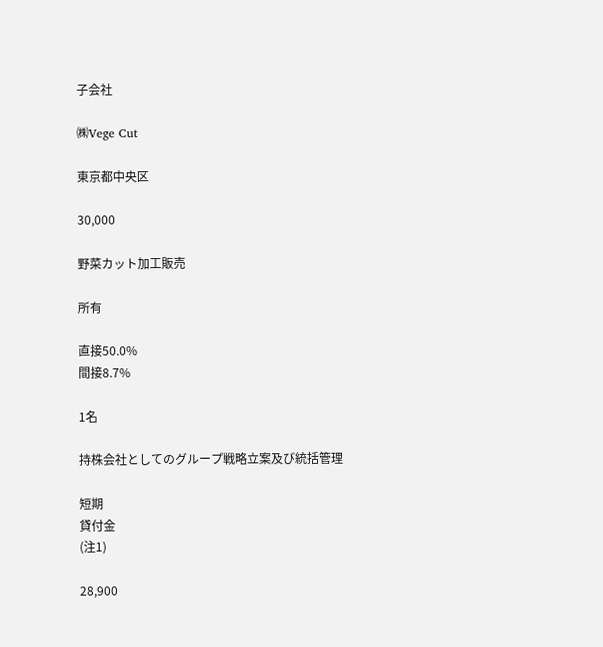子会社

㈱Vege Cut

東京都中央区

30,000

野菜カット加工販売

所有

直接50.0%
間接8.7%

1名

持株会社としてのグループ戦略立案及び統括管理

短期
貸付金
(注1)

28,900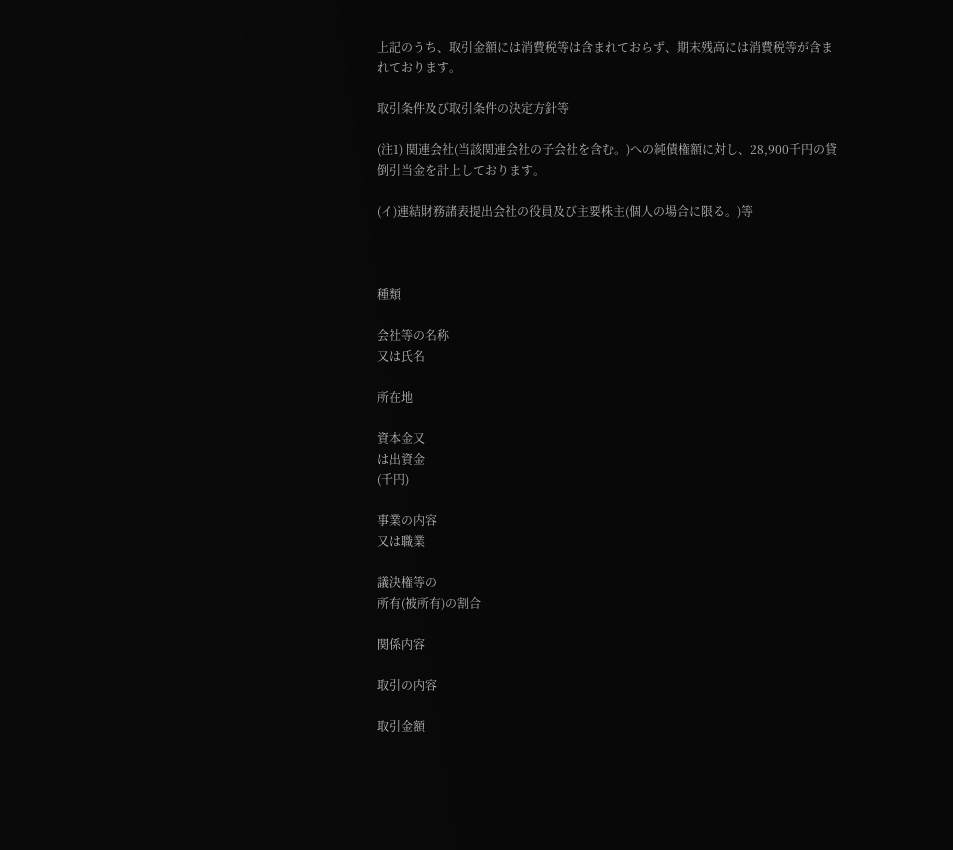上記のうち、取引金額には消費税等は含まれておらず、期末残高には消費税等が含まれております。

取引条件及び取引条件の決定方針等

(注1) 関連会社(当該関連会社の子会社を含む。)への純債権額に対し、28,900千円の貸倒引当金を計上しております。

(イ)連結財務諸表提出会社の役員及び主要株主(個人の場合に限る。)等



種類

会社等の名称
又は氏名

所在地

資本金又
は出資金
(千円)

事業の内容
又は職業

議決権等の
所有(被所有)の割合

関係内容

取引の内容

取引金額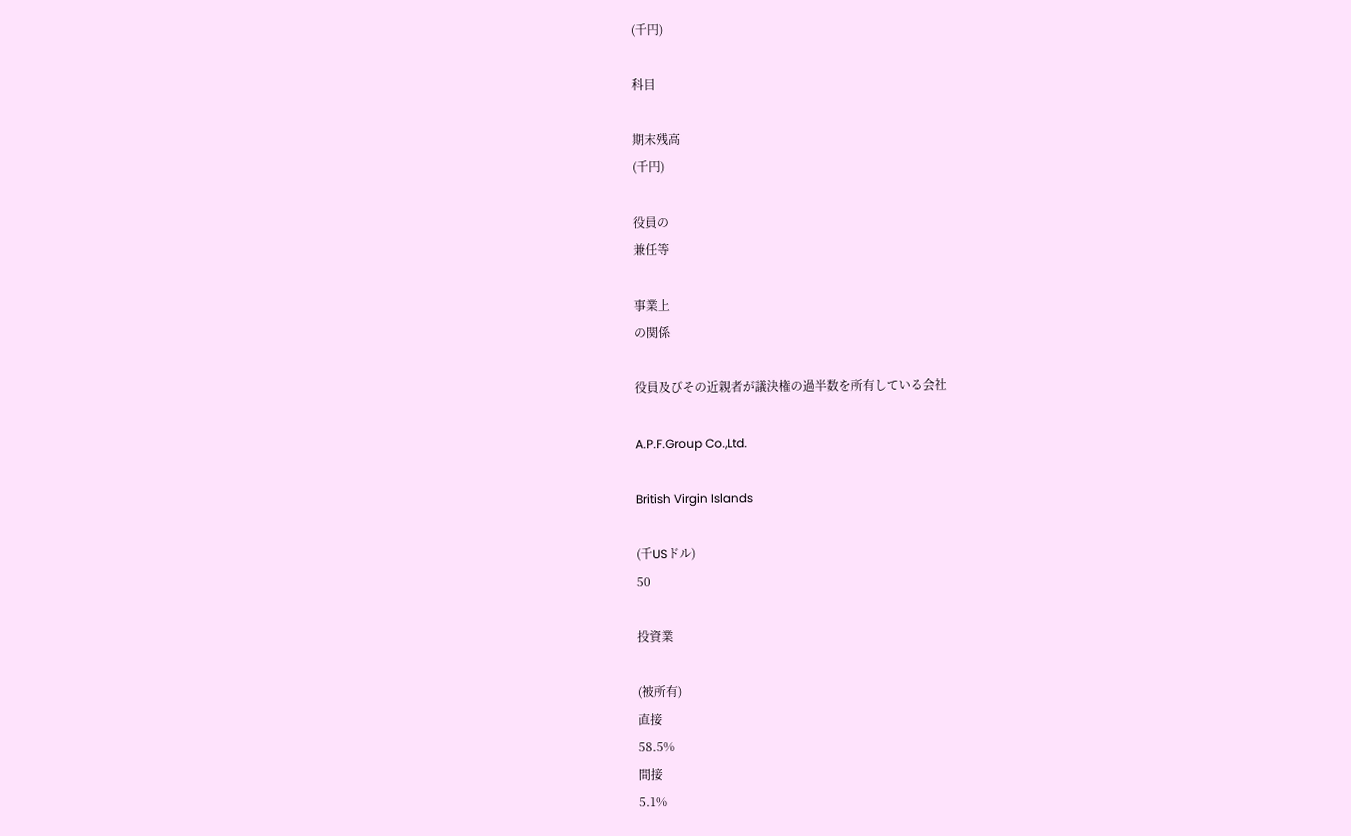(千円)

科目

期末残高
(千円)

役員の
兼任等

事業上
の関係

役員及びその近親者が議決権の過半数を所有している会社

A.P.F.Group Co.,Ltd.

British Virgin Islands

(千USドル)
50

投資業

(被所有)
直接
58.5%
間接
5.1%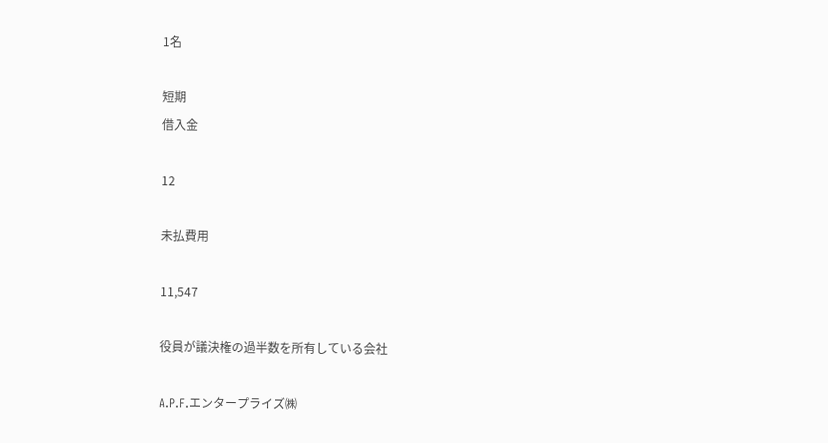1名

短期
借入金

12

未払費用

11,547

役員が議決権の過半数を所有している会社

A.P.F.エンタープライズ㈱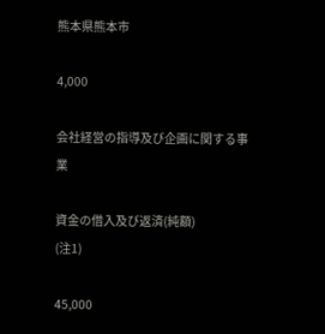熊本県熊本市

4,000

会社経営の指導及び企画に関する事業

資金の借入及び返済(純額)
(注1)

45,000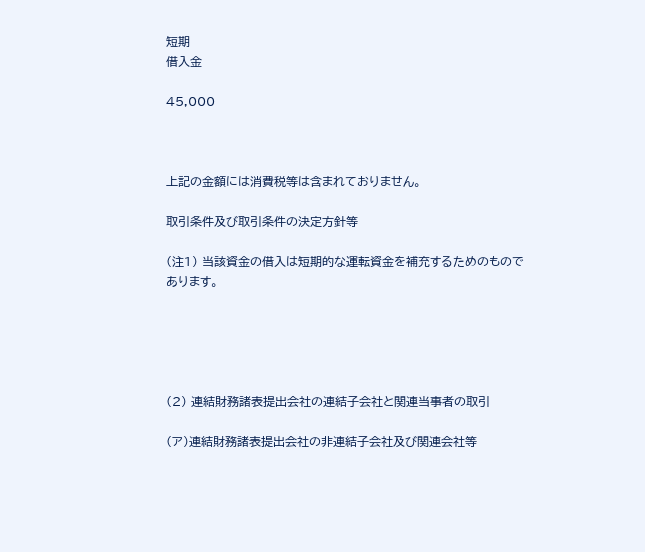短期
借入金

45,000



上記の金額には消費税等は含まれておりません。

取引条件及び取引条件の決定方針等

(注1) 当該資金の借入は短期的な運転資金を補充するためのものであります。





(2) 連結財務諸表提出会社の連結子会社と関連当事者の取引

(ア)連結財務諸表提出会社の非連結子会社及び関連会社等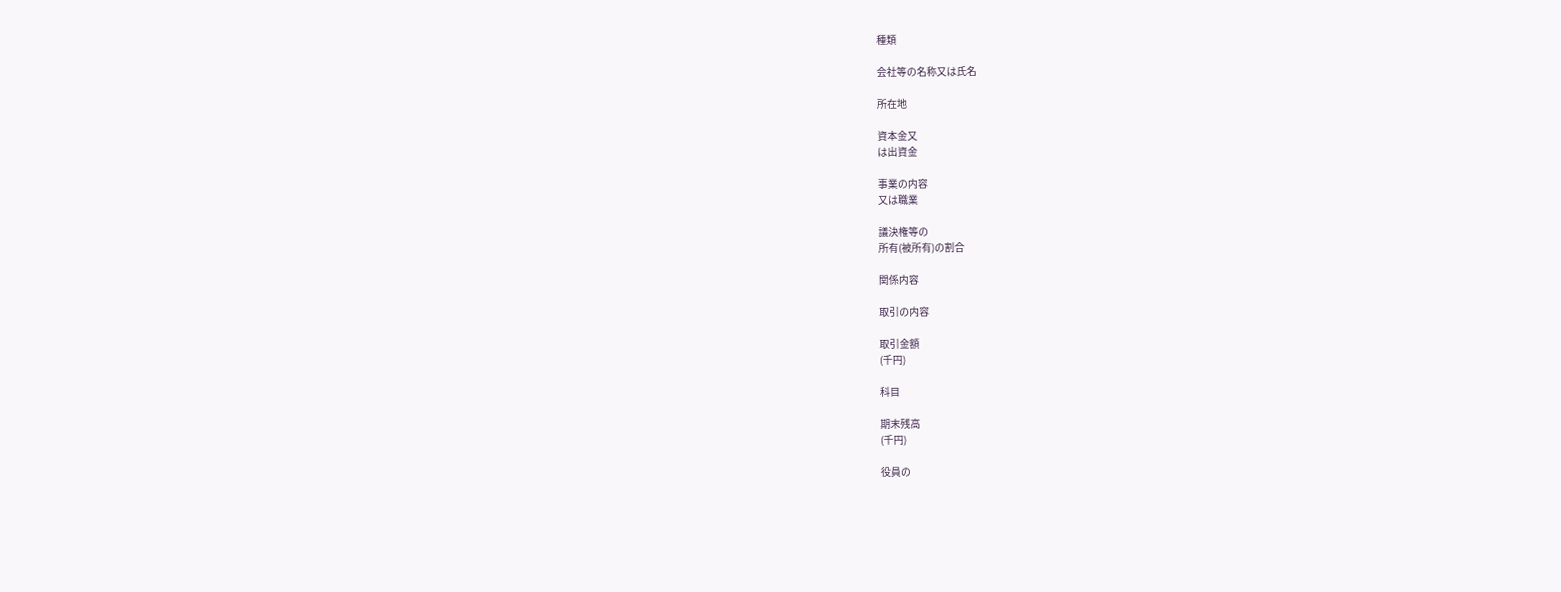種類

会社等の名称又は氏名

所在地

資本金又
は出資金

事業の内容
又は職業

議決権等の
所有(被所有)の割合

関係内容

取引の内容

取引金額
(千円)

科目

期末残高
(千円)

役員の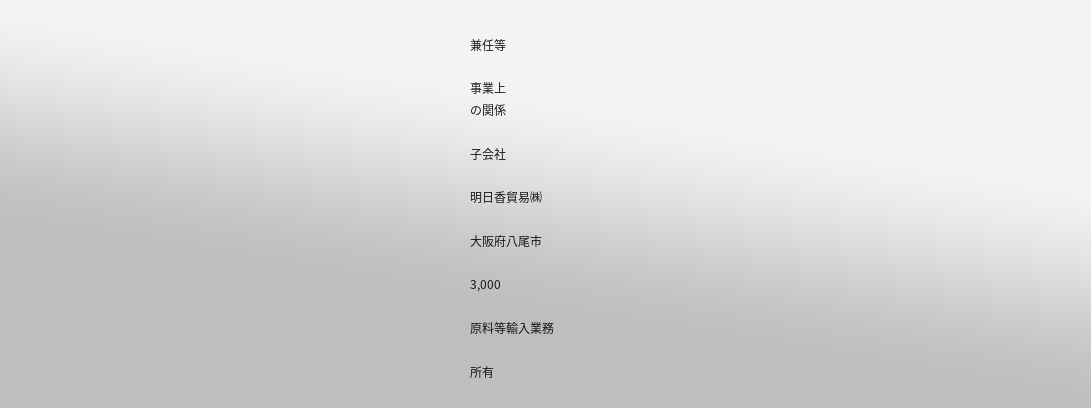兼任等

事業上
の関係

子会社

明日香貿易㈱

大阪府八尾市

3,000

原料等輸入業務

所有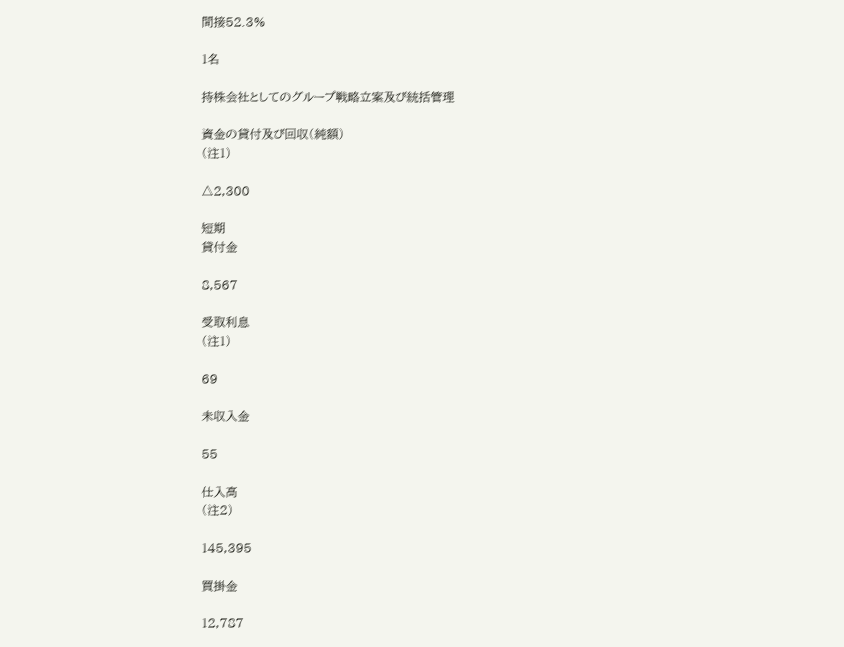間接52.3%

1名

持株会社としてのグループ戦略立案及び統括管理

資金の貸付及び回収(純額)
(注1)

△2,300

短期
貸付金

8,567

受取利息
(注1)

69

未収入金

55

仕入高
(注2)

145,395

買掛金

12,787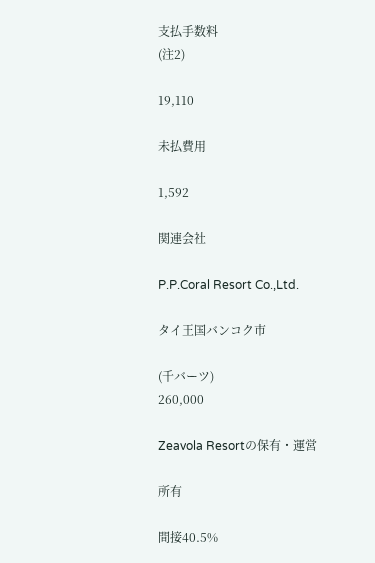支払手数料
(注2)

19,110

未払費用

1,592

関連会社

P.P.Coral Resort Co.,Ltd.

タイ王国バンコク市

(千バーツ)
260,000

Zeavola Resortの保有・運営

所有

間接40.5%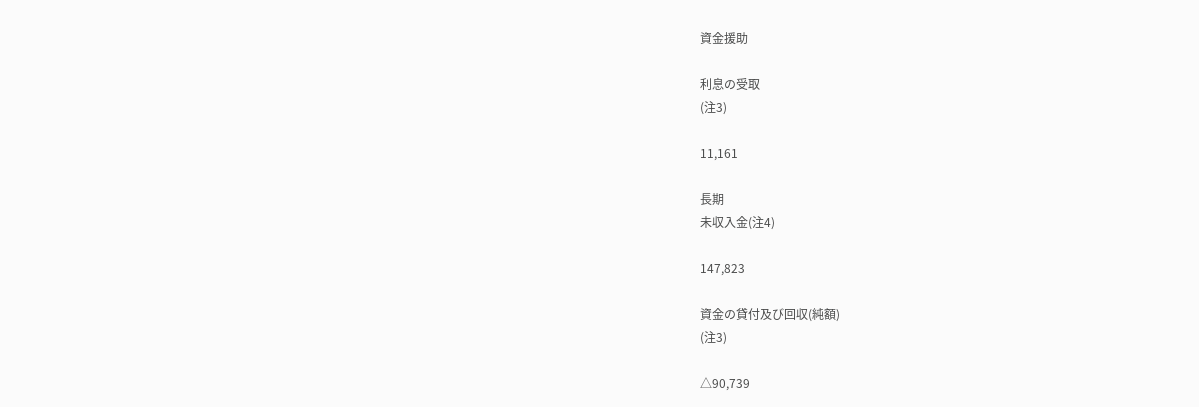資金援助

利息の受取
(注3)

11,161

長期
未収入金(注4)

147,823

資金の貸付及び回収(純額)
(注3)

△90,739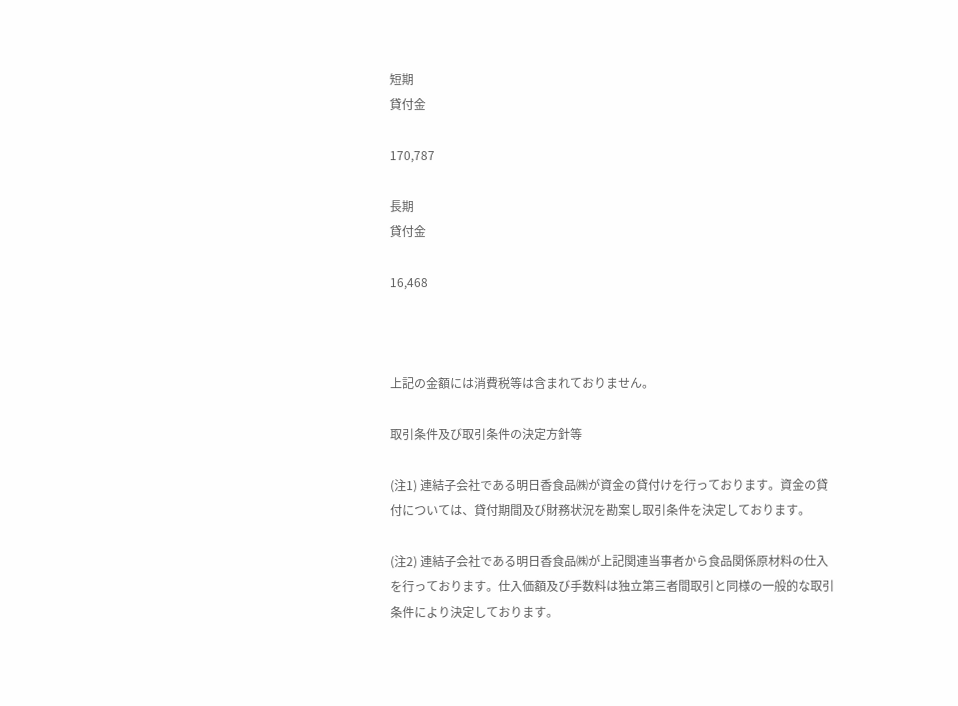短期
貸付金

170,787

長期
貸付金

16,468



上記の金額には消費税等は含まれておりません。

取引条件及び取引条件の決定方針等

(注1) 連結子会社である明日香食品㈱が資金の貸付けを行っております。資金の貸付については、貸付期間及び財務状況を勘案し取引条件を決定しております。

(注2) 連結子会社である明日香食品㈱が上記関連当事者から食品関係原材料の仕入を行っております。仕入価額及び手数料は独立第三者間取引と同様の一般的な取引条件により決定しております。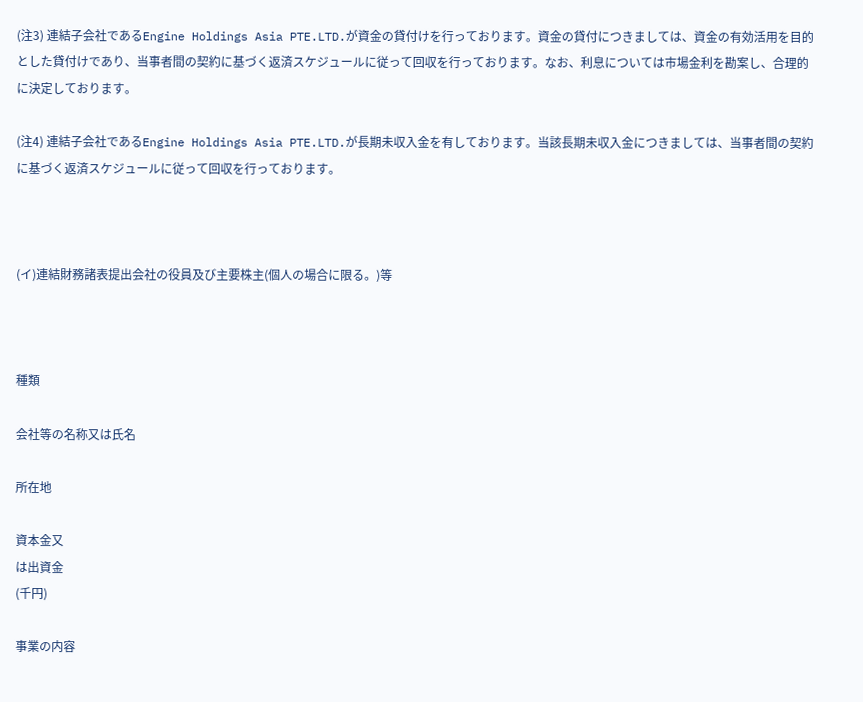(注3) 連結子会社であるEngine Holdings Asia PTE.LTD.が資金の貸付けを行っております。資金の貸付につきましては、資金の有効活用を目的とした貸付けであり、当事者間の契約に基づく返済スケジュールに従って回収を行っております。なお、利息については市場金利を勘案し、合理的に決定しております。

(注4) 連結子会社であるEngine Holdings Asia PTE.LTD.が長期未収入金を有しております。当該長期未収入金につきましては、当事者間の契約に基づく返済スケジュールに従って回収を行っております。



(イ)連結財務諸表提出会社の役員及び主要株主(個人の場合に限る。)等



種類

会社等の名称又は氏名

所在地

資本金又
は出資金
(千円)

事業の内容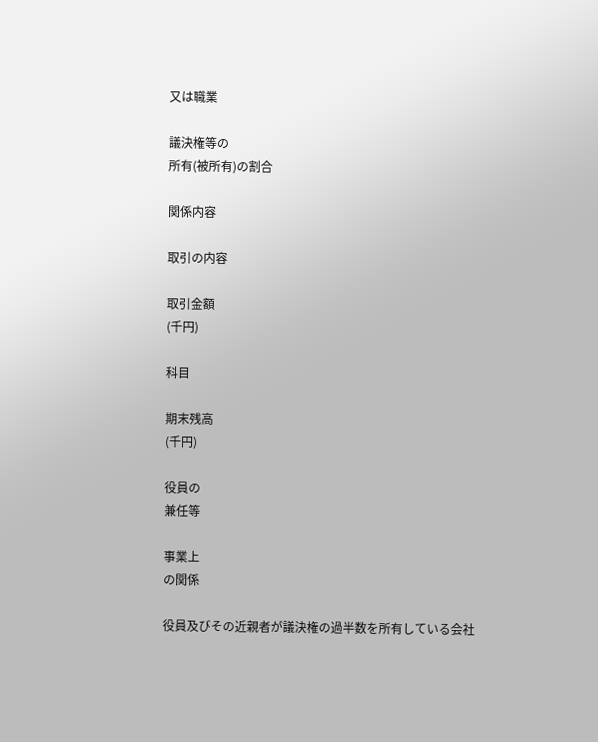又は職業

議決権等の
所有(被所有)の割合

関係内容

取引の内容

取引金額
(千円)

科目

期末残高
(千円)

役員の
兼任等

事業上
の関係

役員及びその近親者が議決権の過半数を所有している会社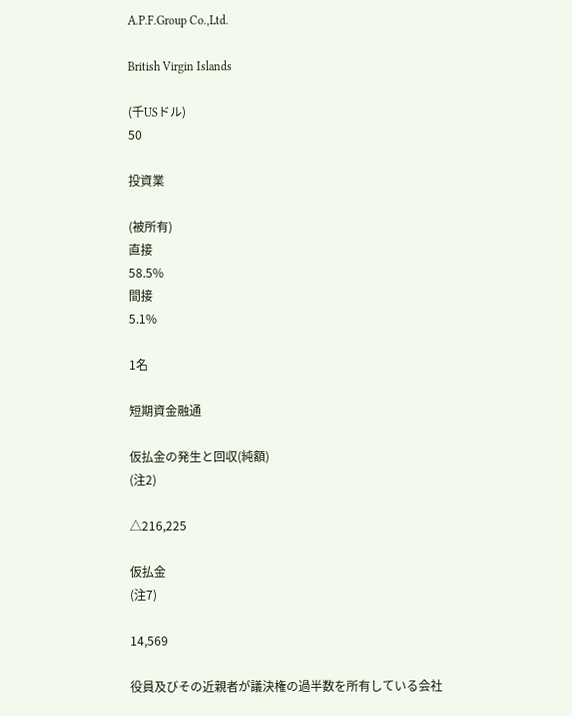A.P.F.Group Co.,Ltd.

British Virgin Islands

(千USドル)
50

投資業

(被所有)
直接
58.5%
間接
5.1%

1名

短期資金融通

仮払金の発生と回収(純額)
(注2)

△216,225

仮払金
(注7)

14,569

役員及びその近親者が議決権の過半数を所有している会社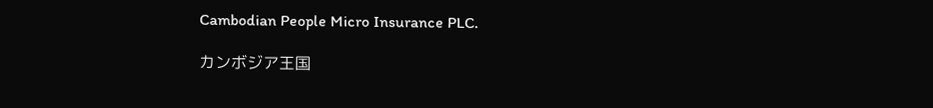Cambodian People Micro Insurance PLC.

カンボジア王国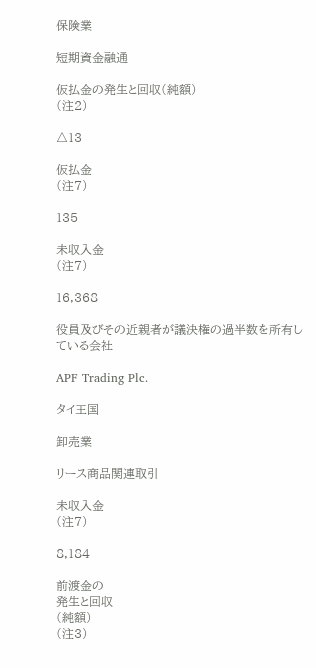保険業

短期資金融通

仮払金の発生と回収(純額)
(注2)

△13

仮払金
(注7)

135

未収入金
(注7)

16,368

役員及びその近親者が議決権の過半数を所有している会社

APF Trading Plc.

タイ王国

卸売業

リース商品関連取引

未収入金
(注7)

8,184

前渡金の
発生と回収
(純額)
(注3)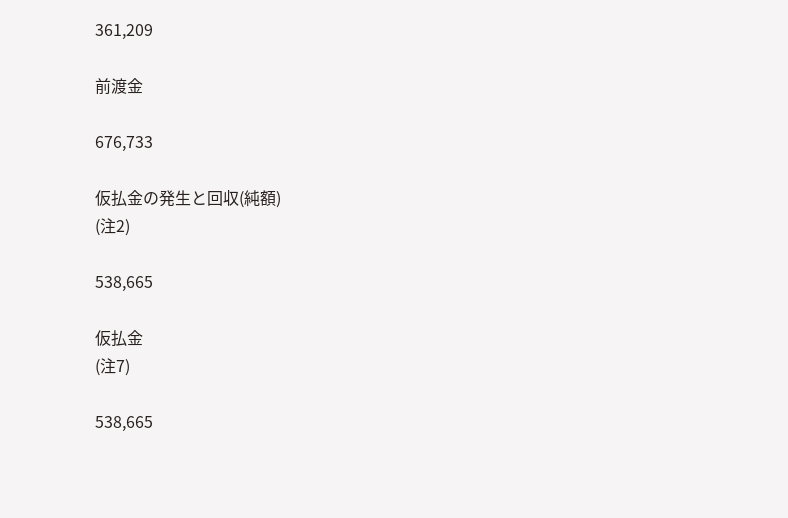361,209

前渡金

676,733

仮払金の発生と回収(純額)
(注2)

538,665

仮払金
(注7)

538,665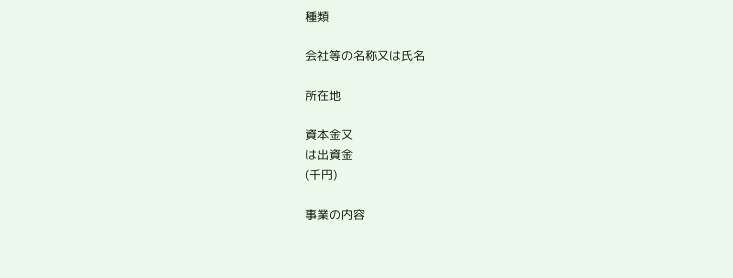種類

会社等の名称又は氏名

所在地

資本金又
は出資金
(千円)

事業の内容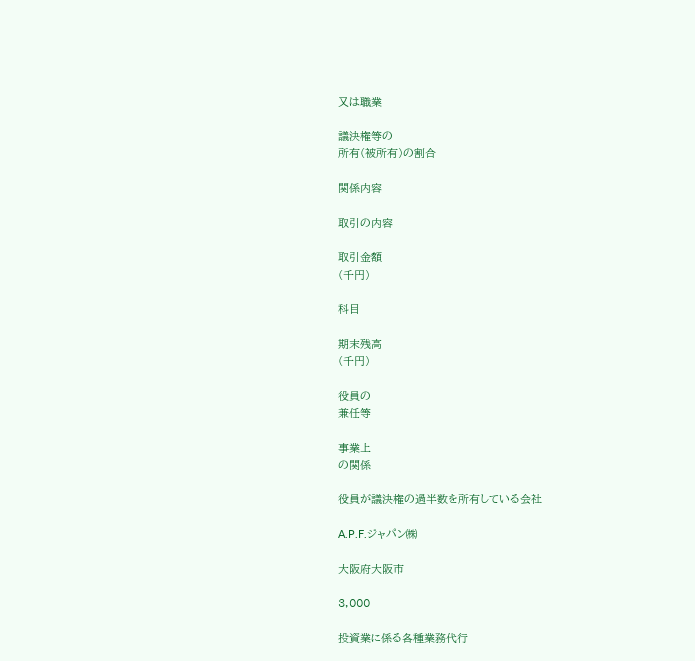又は職業

議決権等の
所有(被所有)の割合

関係内容

取引の内容

取引金額
(千円)

科目

期末残高
(千円)

役員の
兼任等

事業上
の関係

役員が議決権の過半数を所有している会社

A.P.F.ジャパン㈱

大阪府大阪市

3,000

投資業に係る各種業務代行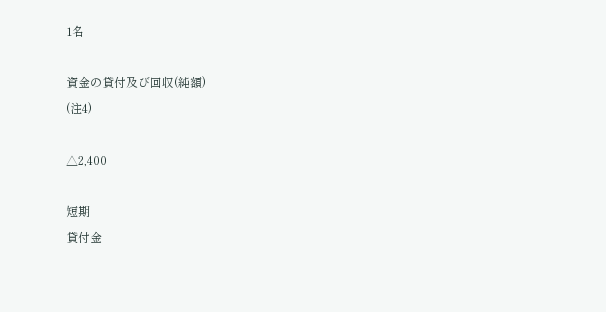1名

資金の貸付及び回収(純額)
(注4)

△2,400

短期
貸付金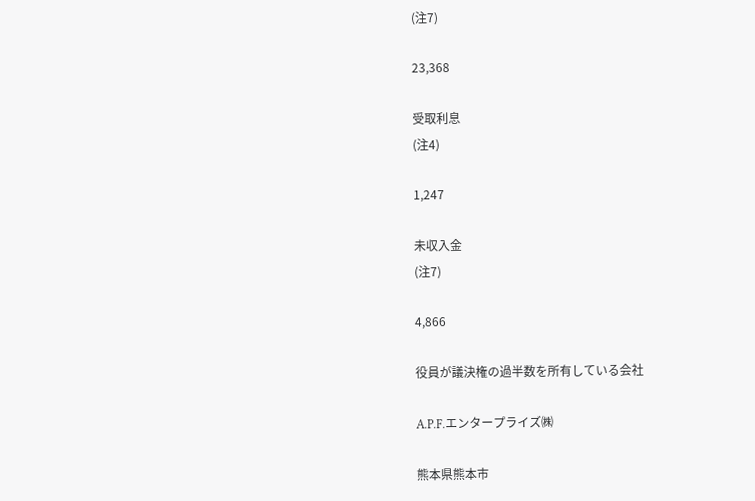(注7)

23,368

受取利息
(注4)

1,247

未収入金
(注7)

4,866

役員が議決権の過半数を所有している会社

A.P.F.エンタープライズ㈱

熊本県熊本市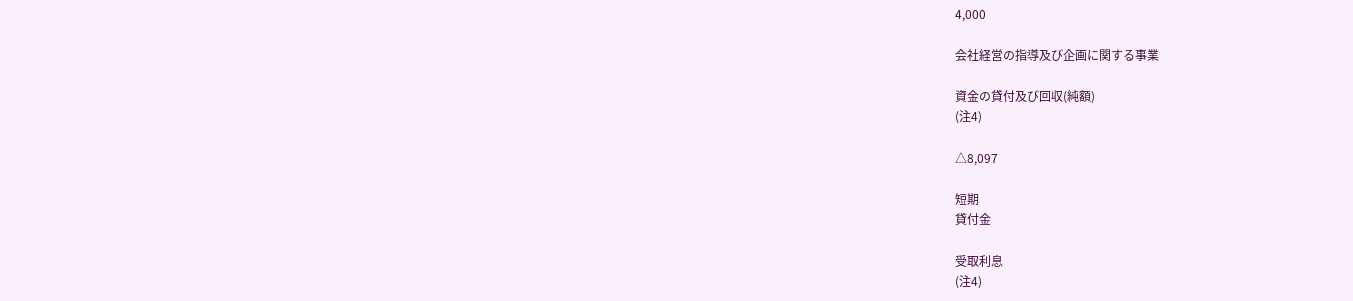4,000

会社経営の指導及び企画に関する事業

資金の貸付及び回収(純額)
(注4)

△8,097

短期
貸付金

受取利息
(注4)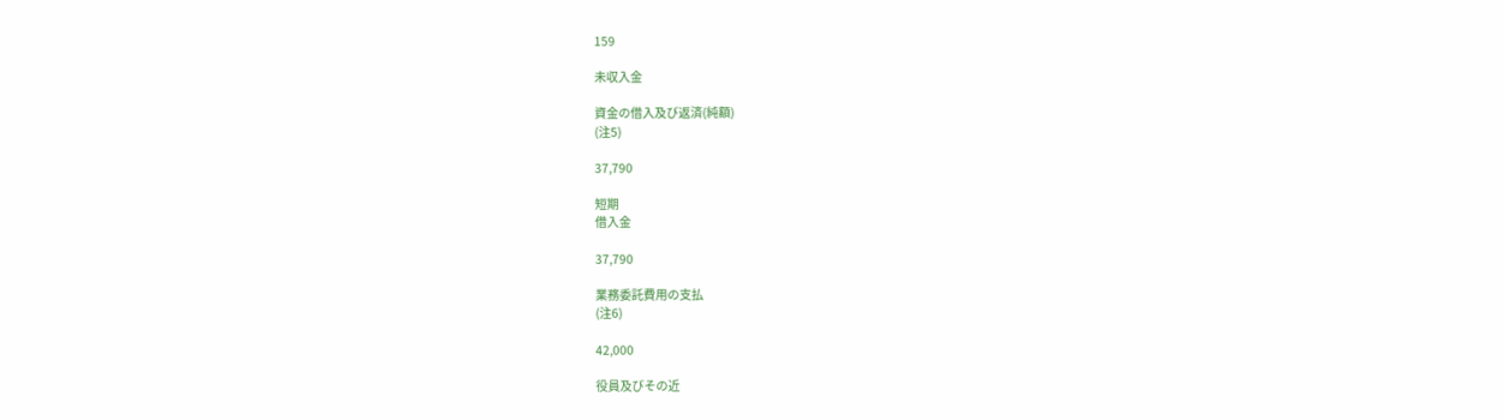159

未収入金

資金の借入及び返済(純額)
(注5)

37,790

短期
借入金

37,790

業務委託費用の支払
(注6)

42,000

役員及びその近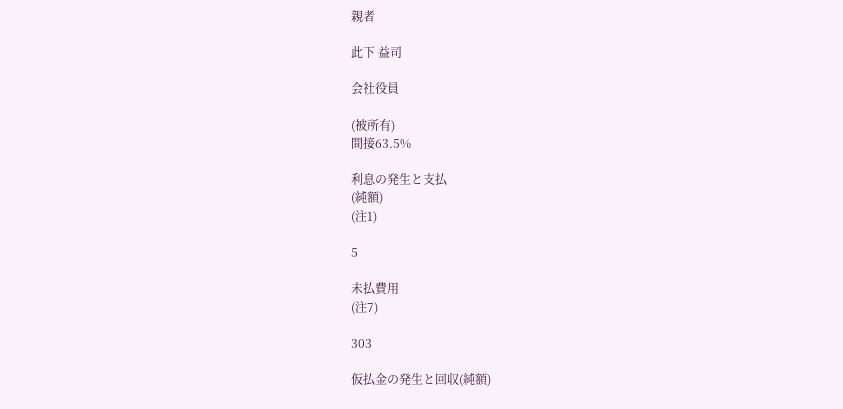親者

此下 益司

会社役員

(被所有)
間接63.5%

利息の発生と支払
(純額)
(注1)

5

未払費用
(注7)

303

仮払金の発生と回収(純額)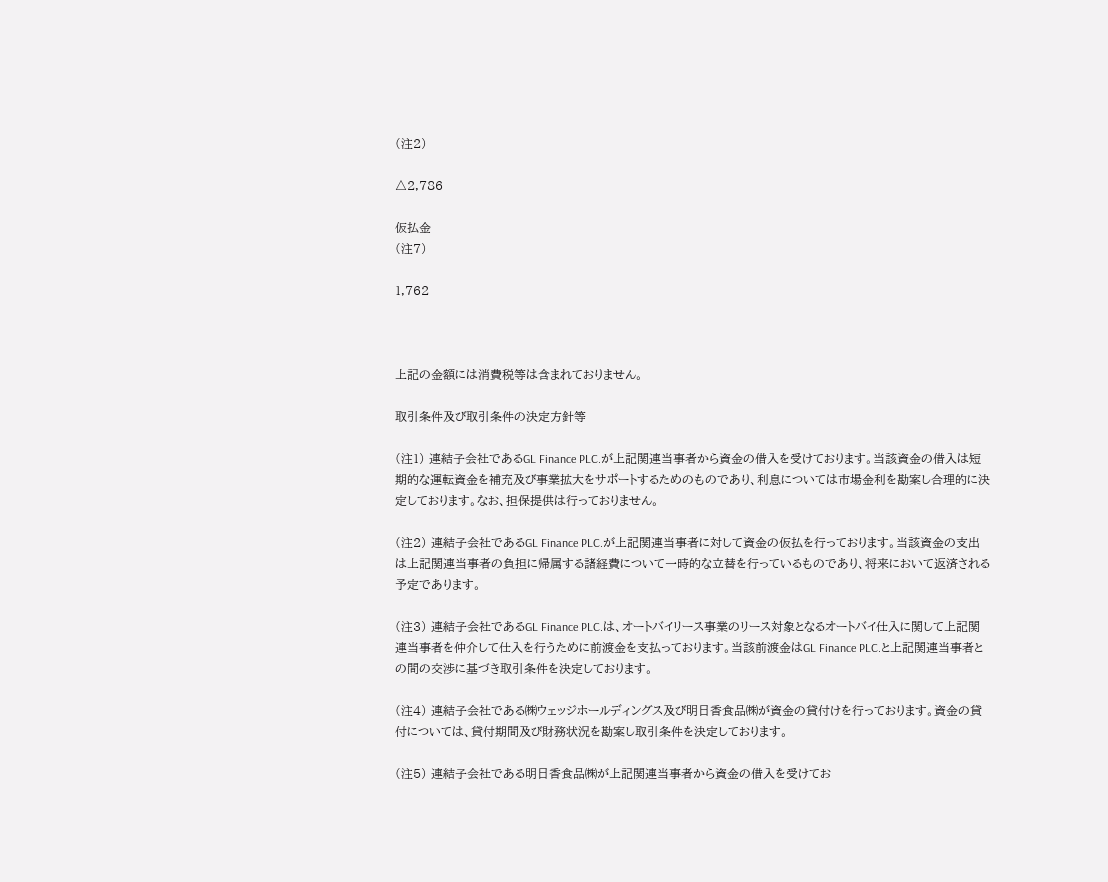(注2)

△2,786

仮払金
(注7)

1,762



上記の金額には消費税等は含まれておりません。

取引条件及び取引条件の決定方針等

(注1) 連結子会社であるGL Finance PLC.が上記関連当事者から資金の借入を受けております。当該資金の借入は短期的な運転資金を補充及び事業拡大をサポートするためのものであり、利息については市場金利を勘案し合理的に決定しております。なお、担保提供は行っておりません。

(注2) 連結子会社であるGL Finance PLC.が上記関連当事者に対して資金の仮払を行っております。当該資金の支出は上記関連当事者の負担に帰属する諸経費について一時的な立替を行っているものであり、将来において返済される予定であります。

(注3) 連結子会社であるGL Finance PLC.は、オートバイリース事業のリース対象となるオートバイ仕入に関して上記関連当事者を仲介して仕入を行うために前渡金を支払っております。当該前渡金はGL Finance PLC.と上記関連当事者との間の交渉に基づき取引条件を決定しております。

(注4) 連結子会社である㈱ウェッジホールディングス及び明日香食品㈱が資金の貸付けを行っております。資金の貸付については、貸付期間及び財務状況を勘案し取引条件を決定しております。

(注5) 連結子会社である明日香食品㈱が上記関連当事者から資金の借入を受けてお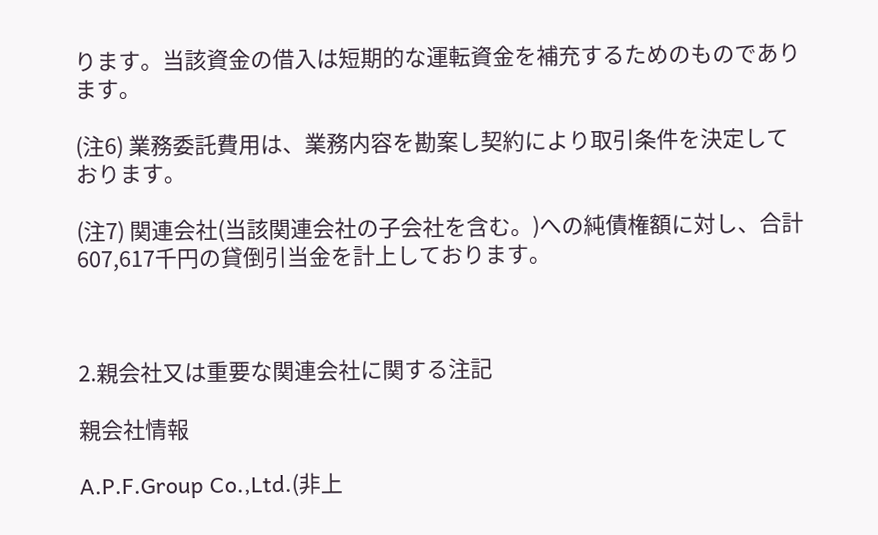ります。当該資金の借入は短期的な運転資金を補充するためのものであります。

(注6) 業務委託費用は、業務内容を勘案し契約により取引条件を決定しております。

(注7) 関連会社(当該関連会社の子会社を含む。)への純債権額に対し、合計607,617千円の貸倒引当金を計上しております。



2.親会社又は重要な関連会社に関する注記

親会社情報

A.P.F.Group Co.,Ltd.(非上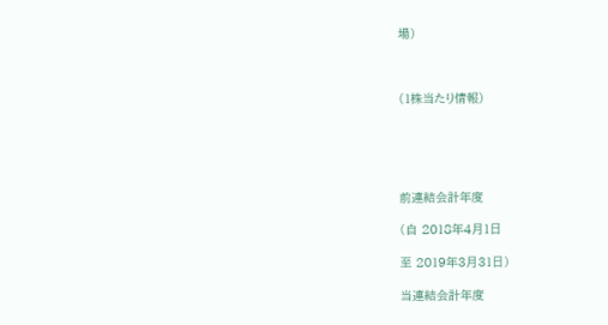場)



(1株当たり情報)





前連結会計年度

(自 2018年4月1日

至 2019年3月31日)

当連結会計年度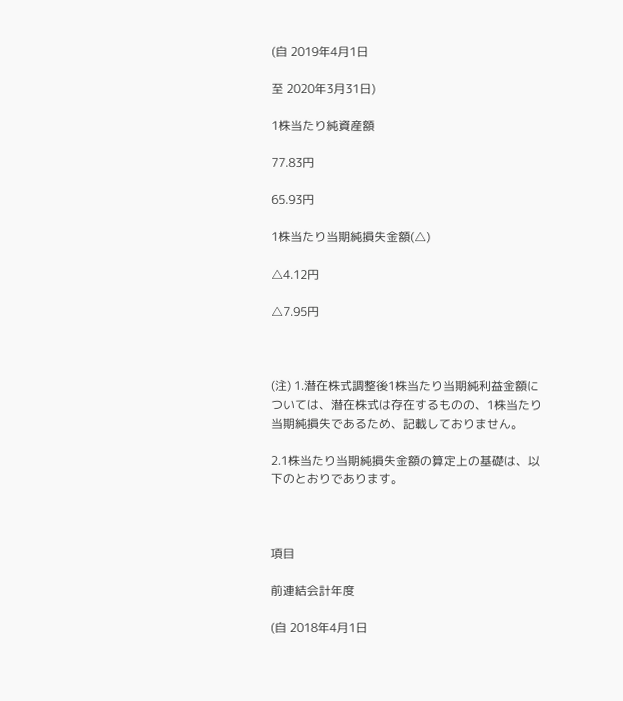(自 2019年4月1日

至 2020年3月31日)

1株当たり純資産額

77.83円

65.93円

1株当たり当期純損失金額(△)

△4.12円

△7.95円



(注) 1.潜在株式調整後1株当たり当期純利益金額については、潜在株式は存在するものの、1株当たり当期純損失であるため、記載しておりません。

2.1株当たり当期純損失金額の算定上の基礎は、以下のとおりであります。



項目

前連結会計年度

(自 2018年4月1日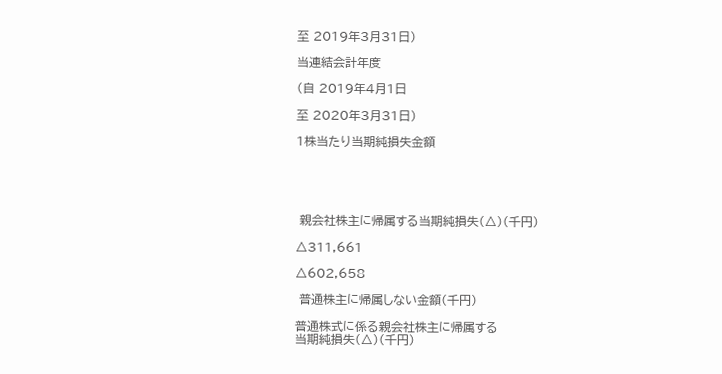至 2019年3月31日)

当連結会計年度

(自 2019年4月1日

至 2020年3月31日)

1株当たり当期純損失金額





 親会社株主に帰属する当期純損失(△)(千円)

△311,661

△602,658

 普通株主に帰属しない金額(千円)

普通株式に係る親会社株主に帰属する
当期純損失(△)(千円)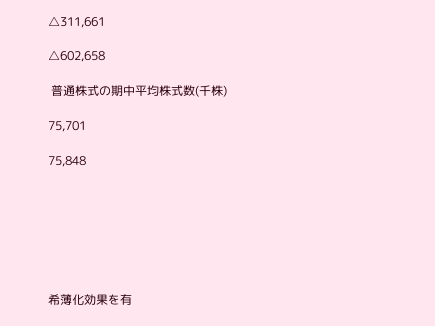△311,661

△602,658

 普通株式の期中平均株式数(千株)

75,701

75,848







希薄化効果を有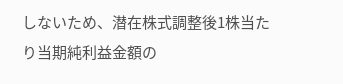しないため、潜在株式調整後1株当たり当期純利益金額の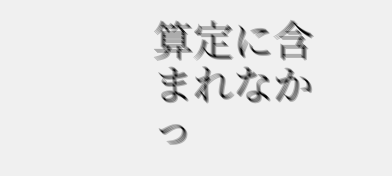算定に含まれなかっ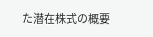た潜在株式の概要